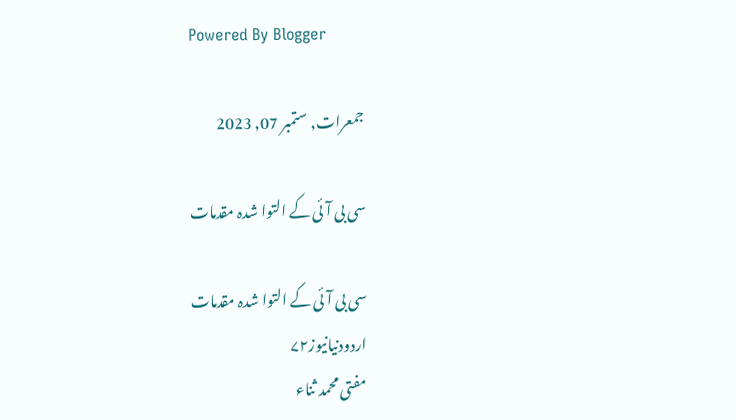Powered By Blogger

جمعرات, ستمبر 07, 2023

سی بی آئی کے التوا شدہ مقدمات

سی بی آئی کے التوا شدہ مقدمات
اردودنیانیوز۷۲
مفتی محمد ثناء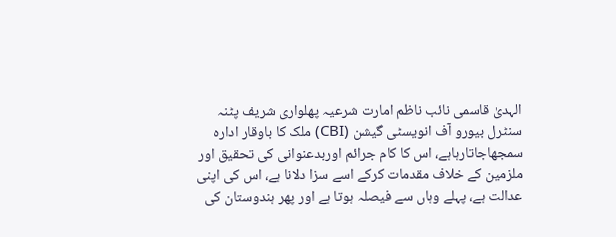الہدیٰ قاسمی نائب ناظم امارت شرعیہ پھلواری شریف پٹنہ
سنٹرل بیورو آف انویسٹی گیشن (CBI) ملک کا باوقار ادارہ سمجھاجاتارہاہے، اس کا کام جرائم اوربدعنوانی کی تحقیق اور ملزمین کے خلاف مقدمات کرکے اسے سزا دلانا ہے، اس کی اپنی عدالت ہے، پہلے وہاں سے فیصلہ ہوتا ہے اور پھر ہندوستان کی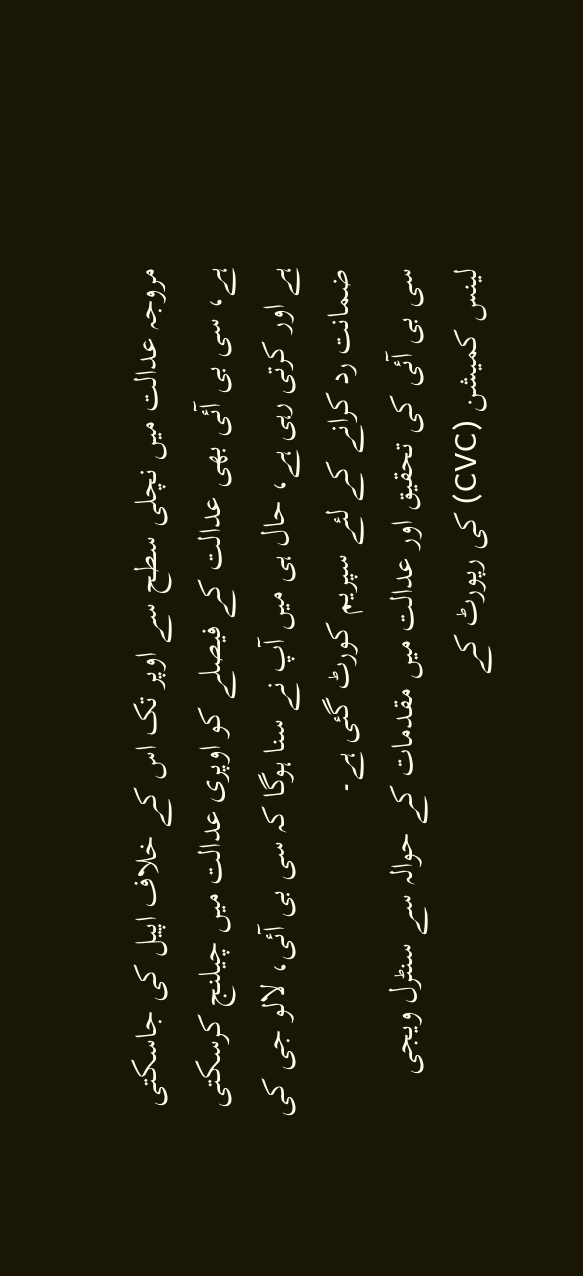مروجہ عدالت میں نچلی سطح سے اوپر تک اس کے خلاف اپیل کی جاسکتی ہے، سی بی آئی بھی عدالت کے فیصلے کو اوپری عدالت میں چیلنج کرسکتی ہے اور کرتی رہی ہے، حال ہی میں آپ نے سنا ہوگا کہ سی بی آئی، لالو جی کی ضمانت رد کرانے کے لئے سپریم کورٹ گئی ہے۔
سی بی آئی کی تحقیق اور عدالت میں مقدمات کے حوالہ سے سنٹرل ویجی لینس کمیشن (CVC) کی رپورٹ کے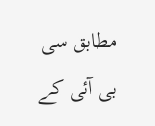مطابق سی بی آئی کے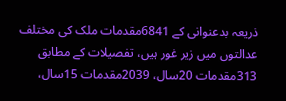ذریعہ بدعنوانی کے 6841مقدمات ملک کی مختلف عدالتوں میں زیر غور ہیں، تفصیلات کے مطابق 313مقدمات 20سال، 2039مقدمات 15سال،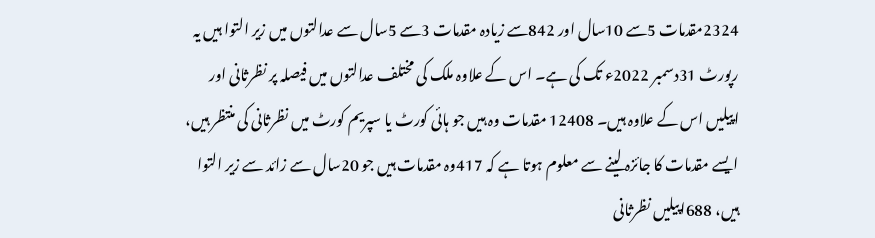2324مقدمات 5سے 10سال اور 842سے زیادہ مقدمات 3سے 5سال سے عدالتوں میں زیر التوا ہیں یہ رپورٹ 31دسمبر 2022ء تک کی ہے۔ اس کے علاوہ ملک کی مختلف عدالتوں میں فیصلہ پر نظرثانی اور اپیلیں اس کے علاوہ ہیں۔ 12408 مقدمات وہ ہیں جو ہائی کورٹ یا سپریم کورٹ میں نظرثانی کی منتظر ہیں، ایسے مقدمات کا جائزہ لینے سے معلوم ہوتا ہے کہ 417وہ مقدمات ہیں جو 20سال سے زائد سے زیر التوا ہیں، 688اپیلیں نظرثانی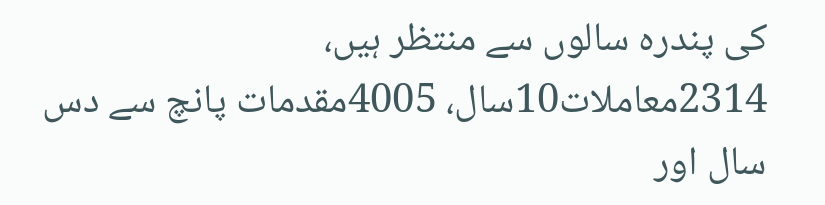کی پندرہ سالوں سے منتظر ہیں، 2314معاملات10سال، 4005مقدمات پانچ سے دس سال اور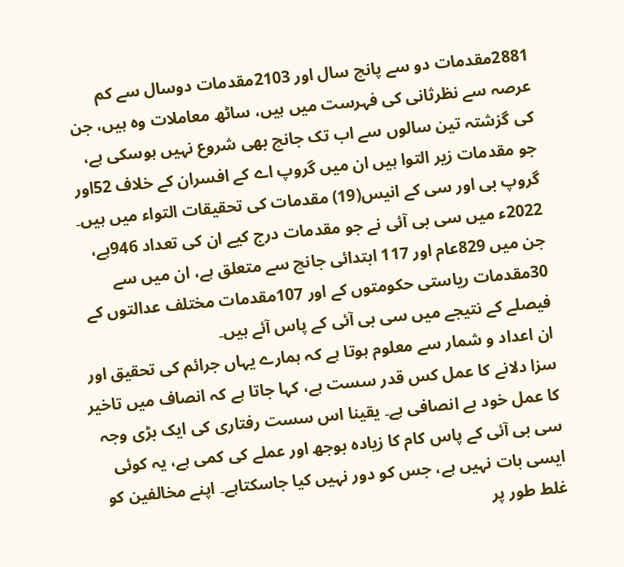2881مقدمات دو سے پانچ سال اور 2103مقدمات دوسال سے کم عرصہ سے نظرثانی کی فہرست میں ہیں، ساٹھ معاملات وہ ہیں، جن کی گزشتہ تین سالوں سے اب تک جانچ بھی شروع نہیں ہوسکی ہے، جو مقدمات زیر التوا ہیں ان میں گروپ اے کے افسران کے خلاف 52اور گروپ بی اور سی کے انیس(19) مقدمات کی تحقیقات التواء میں ہیں۔ 2022ء میں سی بی آئی نے جو مقدمات درج کیے ان کی تعداد 946ہے، جن میں 829عام اور 117 ابتدائی جانچ سے متعلق ہے، ان میں سے 30مقدمات ریاستی حکومتوں کے اور 107مقدمات مختلف عدالتوں کے فیصلے کے نتیجے میں سی بی آئی کے پاس آئے ہیں۔
ان اعداد و شمار سے معلوم ہوتا ہے کہ ہمارے یہاں جرائم کی تحقیق اور سزا دلانے کا عمل کس قدر سست ہے، کہا جاتا ہے کہ انصاف میں تاخیر کا عمل خود بے انصافی ہے۔ یقینا اس سست رفتاری کی ایک بڑی وجہ سی بی آئی کے پاس کام کا زیادہ بوجھ اور عملے کی کمی ہے، یہ کوئی ایسی بات نہیں ہے، جس کو دور نہیں کیا جاسکتاہے۔ اپنے مخالفین کو غلط طور پر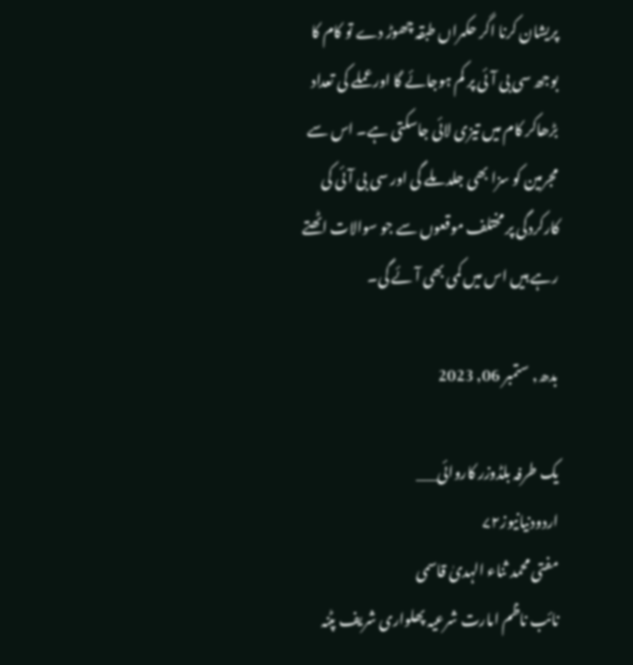پریشان کرنا اگر حکمراں طبقہ چھوڑ دے تو کام کا بوجھ سی بی آئی پر کم ہوجائے گا اور عملے کی تعداد بڑھاکر کام میں تیزی لائی جاسکتی ہے۔ اس سے مجرمین کو سزا بھی جلد ملے گی اور سی بی آئی کی کارکردگی پر مختلف موقعوں سے جو سوالات اٹھتے رہے ہیں اس میں کمی بھی آئے گی۔

بدھ, ستمبر 06, 2023

یک طرفہ بلڈوزر کاروائی___
اردودنیانیوز۷۲
مفتی محمد ثناء الہدیٰ قاسمی
نائب ناظم امارت شرعیہ پھلواری شریف پٹنہ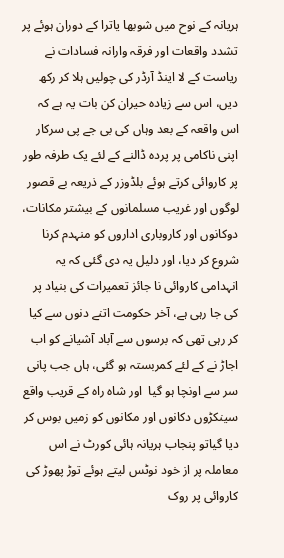ہریانہ کے نوح میں شوبھا یاترا کے دوران ہوئے پر تشدد واقعات اور فرقہ وارانہ فسادات نے ریاست کے لا اینڈ آرڈر کی چولیں ہلا کر رکھ دیں، اس سے زیادہ حیران کن بات یہ ہے کہ اس واقعہ کے بعد وہاں کی بی جے پی سرکار اپنی ناکامی پر پردہ ڈالنے کے لئے یک طرفہ طور پر کاروائی کرتے ہوئے بلڈوزر کے ذریعہ بے قصور لوگوں اور غریب مسلمانوں کے بیشتر مکانات، دوکانوں اور کاروباری اداروں کو منہدم کرنا شروع کر دیا، اور دلیل یہ دی گئی کہ یہ انہدامی کاروائی نا جائز تعمیرات کی بنیاد پر کی جا رہی ہے، آخر حکومت اتنے دنوں سے کیا کر رہی تھی کہ برسوں سے آباد آشیانے کو اب اجاڑ نے کے لئے کمربستہ ہو گئی، ہاں جب پانی سر سے اونچا ہو گیا  اور شاہ راہ کے قریب واقع سینکڑوں دکانوں اور مکانوں کو زمیں بوس کر دیا گیاتو پنجاب ہریانہ ہائی کورٹ نے اس معاملہ پر از خود نوٹس لیتے ہوئے توڑ پھوڑ کی کاروائی پر روک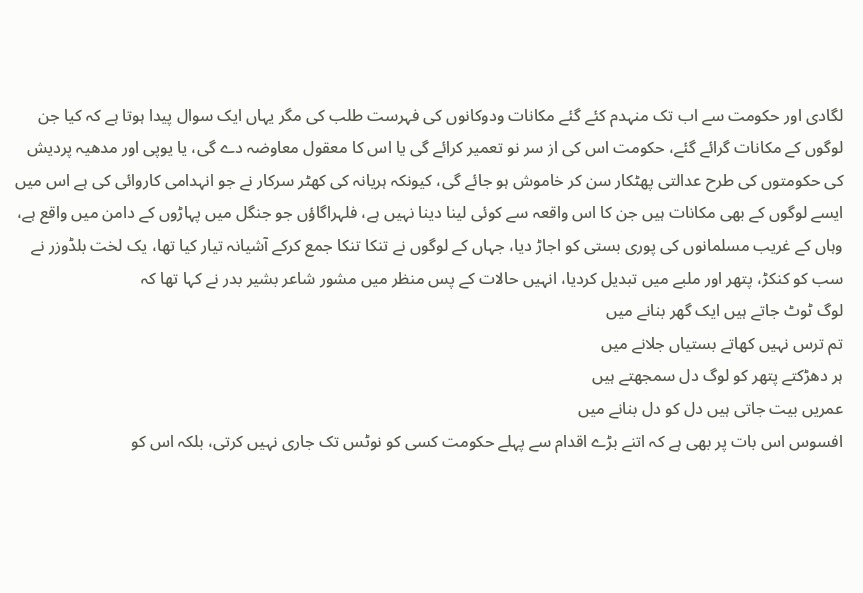لگادی اور حکومت سے اب تک منہدم کئے گئے مکانات ودوکانوں کی فہرست طلب کی مگر یہاں ایک سوال پیدا ہوتا ہے کہ کیا جن لوگوں کے مکانات گرائے گئے، حکومت اس کی از سر نو تعمیر کرائے گی یا اس کا معقول معاوضہ دے گی، یا یوپی اور مدھیہ پردیش کی حکومتوں کی طرح عدالتی پھٹکار سن کر خاموش ہو جائے گی، کیونکہ ہریانہ کی کھٹر سرکار نے جو انہدامی کاروائی کی ہے اس میں ایسے لوگوں کے بھی مکانات ہیں جن کا اس واقعہ سے کوئی لینا دینا نہیں ہے، فلہراگاؤں جو جنگل میں پہاڑوں کے دامن میں واقع ہے، وہاں کے غریب مسلمانوں کی پوری بستی کو اجاڑ دیا، جہاں کے لوگوں نے تنکا تنکا جمع کرکے آشیانہ تیار کیا تھا، یک لخت بلڈوزر نے سب کو کنکڑ، پتھر اور ملبے میں تبدیل کردیا، انہیں حالات کے پس منظر میں مشور شاعر بشیر بدر نے کہا تھا کہ
لوگ ٹوٹ جاتے ہیں ایک گھر بنانے میں
تم ترس نہیں کھاتے بستیاں جلانے میں
ہر دھڑکتے پتھر کو لوگ دل سمجھتے ہیں
عمریں بیت جاتی ہیں دل کو دل بنانے میں
افسوس اس بات پر بھی ہے کہ اتنے بڑے اقدام سے پہلے حکومت کسی کو نوٹس تک جاری نہیں کرتی، بلکہ اس کو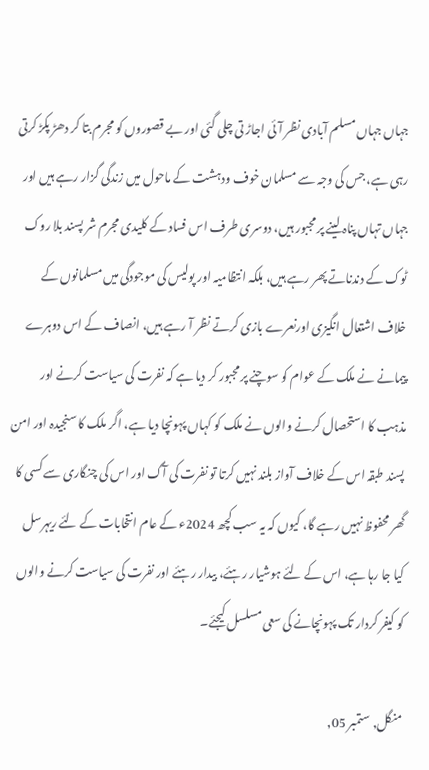جہاں جہاں مسلم آبادی نظر آئی اجاڑ تی چلی گئی اور بے قصوروں کو مجرم بتا کر دھڑ پکڑ کرتی رہی ہے، جس کی وجہ سے مسلمان خوف ودہشت کے ماحول میں زندگی گزار رہے ہیں اور جہاں تہاں پناہ لینے پر مجبور ہیں، دوسری طرف اس فساد کے کلیدی مجرم شر پسند بلا روک ٹوک کے دندناتے پھر رہے ہیں، بلکہ انتظامیہ اور پولیس کی موجودگی میں مسلمانوں کے خلاف اشتعال انگیزی اورنعرے بازی کرتے نظر آ رہے ہیں، انصاف کے اس دوہرے پیمانے نے ملک کے عوام کو سوچنے پر مجبور کر دیا ہے کہ نفرت کی سیاست کرنے اور مذہب کا استحصال کرنے والوں نے ملک کو کہاں پہونچا دیا ہے، اگر ملک کا سنجیدہ اور امن پسند طبقہ اس کے خلاف آواز بلند نہیں کرتا تو نفرت کی آگ اور اس کی چنگاری سے کسی کا گھر محفوظ نہیں رہے گا، کیوں کہ یہ سب کچھ 2024ء کے عام انتخابات کے لئے ریہرسل کیا جا رہا ہے، اس کے لئے ہوشیار رہئے، بیدار رہئے اور نفرت کی سیاست کرنے والوں کو کیفر کردار تک پہونچانے کی سعی مسلسل کیجئے۔

منگل, ستمبر 05,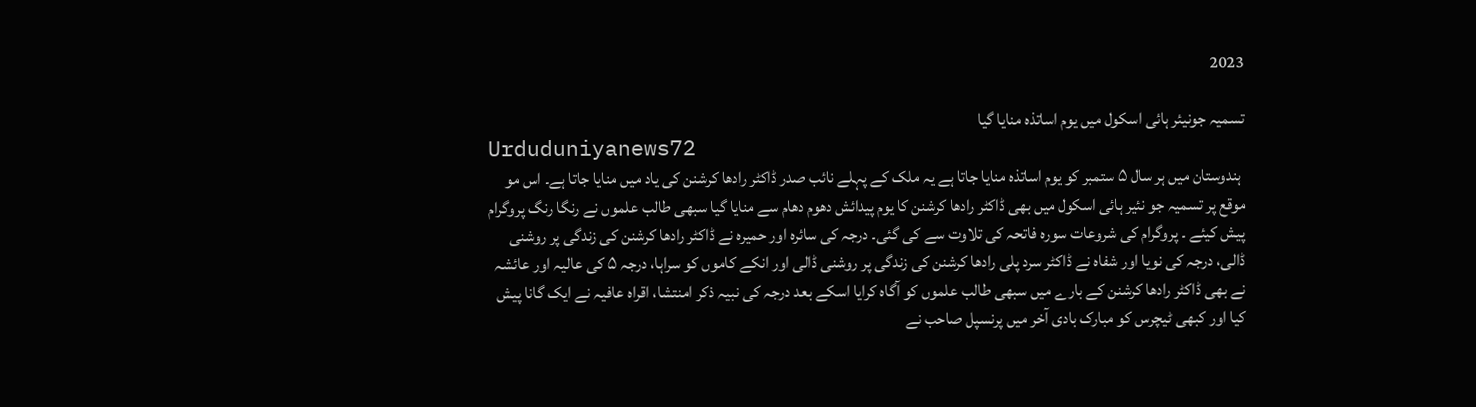2023

تسمیہ جونیئر ہائی اسکول میں یوم اساتذہ منایا گیا
Urduduniyanews72
 ہندوستان میں ہر سال ۵ ستمبر کو یوم اساتذہ منایا جاتا ہے یہ ملک کے پہلے نائب صدر ڈاکٹر رادھا کرشنن کی یاد میں منایا جاتا ہے۔ اس مو موقع پر تسمیہ جو نئیر ہائی اسکول میں بھی ڈاکٹر رادھا کرشنن کا یوم پیدائش دھوم دھام سے منایا گیا سبھی طالب علموں نے رنگا رنگ پروگرام پیش کیئے ۔ پروگرام کی شروعات سورہ فاتحہ کی تلاوت سے کی گئی۔ درجہ کی سائرہ اور حمیرہ نے ڈاکٹر رادھا کرشنن کی زندگی پر روشنی ڈالی، درجہ کی نویا اور شفاہ نے ڈاکٹر سرد پلی رادھا کرشنن کی زندگی پر روشنی ڈالی اور انکے کاموں کو سراہا، درجہ ۵ کی عالیہ اور عائشہ نے بھی ڈاکٹر رادھا کرشنن کے بارے میں سبھی طالب علموں کو آگاہ کرایا اسکے بعد درجہ کی نبیہ ذکر امنتشا، اقراہ عافیہ نے ایک گانا پیش کیا اور کبھی ٹیچرس کو مبارک بادی آخر میں پرنسپل صاحب نے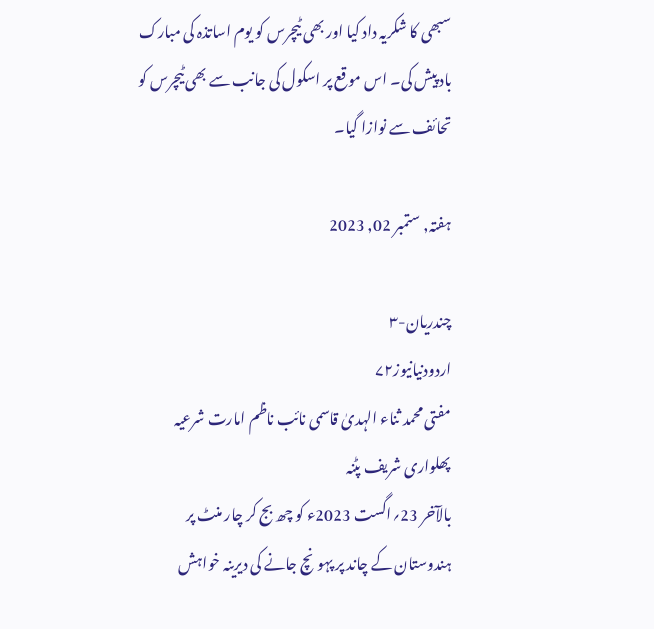سبھی کا شکریہ داد کیا اور بھی ٹیچرس کو یوم اساتذہ کی مبارک باد پیش کی۔ اس موقع پر اسکول کی جانب سے بھی ٹیچرس کو تحائف سے نوازا گیا۔

ہفتہ, ستمبر 02, 2023

چندریان-۳
اردودنیانیوز۷۲
مفتی محمد ثناء الہدیٰ قاسمی نائب ناظم امارت شرعیہ پھلواری شریف پٹنہ
بالآخر 23؍اگست 2023ء کو چھ بج کر چار منٹ پر ہندوستان کے چاند پر پہونچ جانے کی دیرینہ خواہش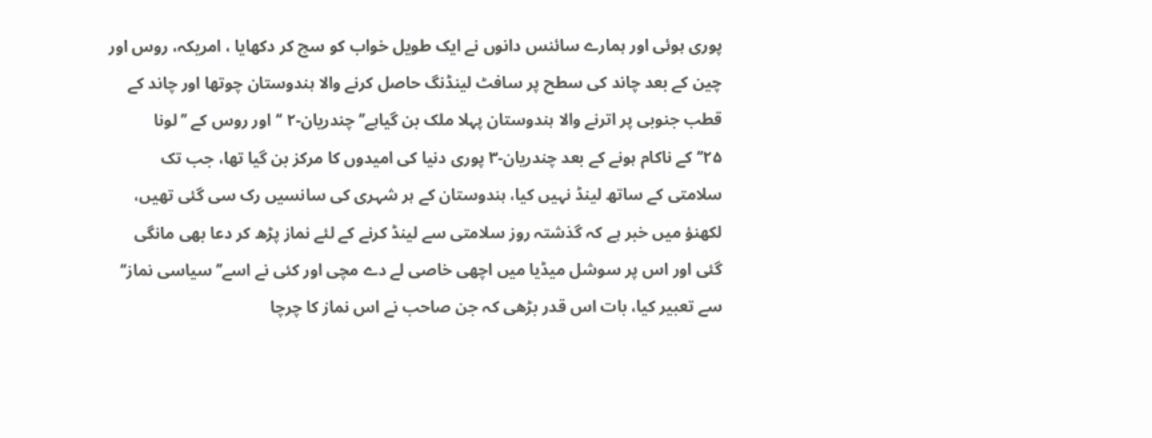پوری ہوئی اور ہمارے سائنس دانوں نے ایک طویل خواب کو سچ کر دکھایا ، امریکہ، روس اور چین کے بعد چاند کی سطح پر سافٹ لینڈنگ حاصل کرنے والا ہندوستان چوتھا اور چاند کے قطب جنوبی پر اترنے والا ہندوستان پہلا ملک بن گیاہے’’چندریان-۲ ‘‘اور روس کے ’’لونا ۲۵‘‘کے ناکام ہونے کے بعد چندریان-۳ پوری دنیا کی امیدوں کا مرکز بن گیا تھا، جب تک سلامتی کے ساتھ لینڈ نہیں کیا، ہندوستان کے ہر شہری کی سانسیں رک سی گئی تھیں، لکھنؤ میں خبر ہے کہ گذشتہ روز سلامتی سے لینڈ کرنے کے لئے نماز پڑھ کر دعا بھی مانگی گئی اور اس پر سوشل میڈیا میں اچھی خاصی لے دے مچی اور کئی نے اسے’’ سیاسی نماز‘‘ سے تعبیر کیا، بات اس قدر بڑھی کہ جن صاحب نے اس نماز کا چرچا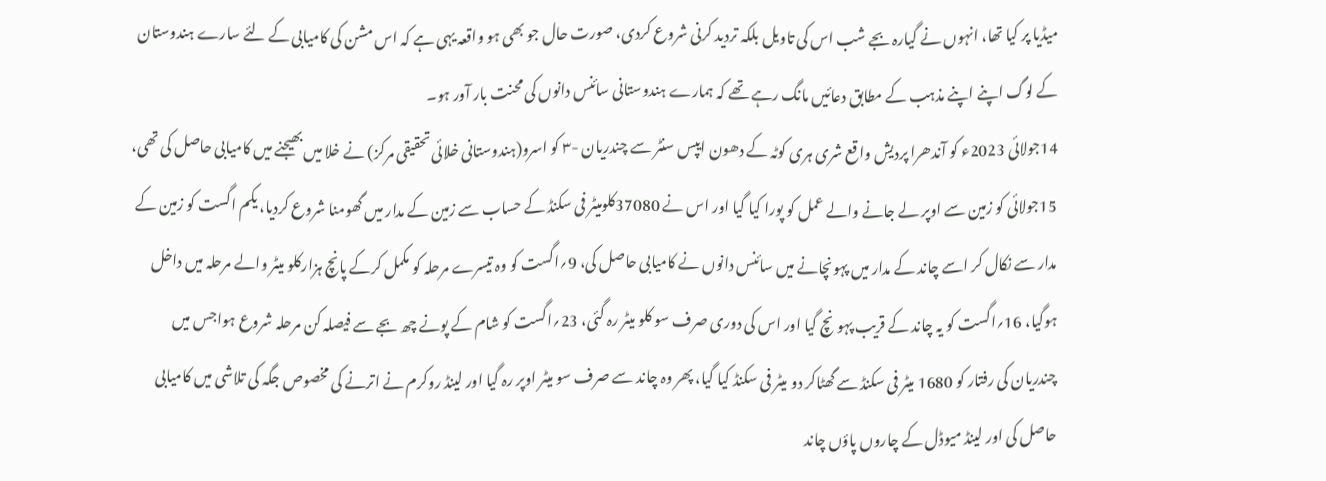میڈیا پر کیا تھا، انہوں نے گیارہ بجے شب اس کی تاویل بلکہ تردید کرنی شروع کردی، صورت حال جو بھی ہو واقعہ یہی ہے کہ اس مشن کی کامیابی کے لئے سارے ہندوستان کے لوگ اپنے اپنے مذہب کے مطابق دعائیں مانگ رہے تھے کہ ہمارے ہندوستانی سائنس دانوں کی محنت بار آور ہو۔
14جولائی 2023ء کو آندھرا پردیش واقع شری ہری کوٹہ کے دھون ایپس سنٹر سے چندریان -۳ کو اسرو(ہندوستانی خلائی تحقیقی مرکز) نے خلا میں بھیجنے میں کامیابی حاصل کی تھی، 15جولائی کو زمین سے اوپر لے جانے والے عمل کو پورا کیا گیا اور اس نے 37080کلومیٹر فی سکنڈ کے حساب سے زمین کے مدار میں گھومنا شروع کردیا، یکم اگست کو زمین کے مدار سے نکال کر اسے چاند کے مدار میں پہونچانے میں سائنس دانوں نے کامیابی حاصل کی، 9؍اگست کو وہ تیسرے مرحلہ کو مکمل کرکے پانچ ہزارکلو میٹر والے مرحلہ میں داخل ہوگیا، 16؍اگست کو یہ چاند کے قریب پہونچ گیا اور اس کی دوری صرف سو کلو میٹر رہ گئی، 23؍اگست کو شام کے پونے چھ بجے سے فیصلہ کن مرحلہ شروع ہواجس میں چندریان کی رفتار کو 1680 میٹر فی سکنڈ سے گھٹاکر دو میٹر فی سکنڈ کیا گیا، پھر وہ چاند سے صرف سو میٹر اوپر رہ گیا اور لینڈ روکرم نے اترنے کی مخصوص جگہ کی تلاشی میں کامیابی حاصل کی اور لینڈ میوڈل کے چاروں پاؤں چاند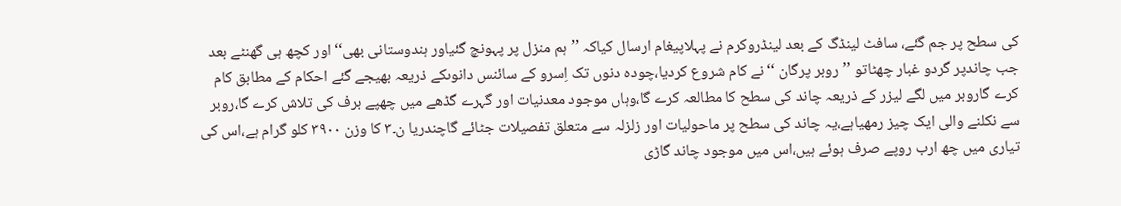کی سطح پر جم گئے، سافٹ لینڈگ کے بعد لینڈروکرم نے پہلاپیغام ارسال کیاکہ ’’ہم منزل پر پہونچ گئیاور ہندوستانی بھی‘‘ اور کچھ ہی گھنٹے بعد جب چاندپر گردو غبار چھٹاتو ’’روبر پرگان ‘‘نے کام شروع کردیا،چودہ دنوں تک اِسرو کے سائنس دانوںکے ذریعہ بھیجے گئے احکام کے مطابق کام کرے گاروبر میں لگے لیزر کے ذریعہ چاند کی سطح کا مطالعہ کرے گا،وہاں موجود معدنیات اور گہرے گڈھے میں چھپے برف کی تلاش کرے گا،روبر سے نکلنے والی ایک چیز رمھیاہے،یہ چاند کی سطح پر ماحولیات اور زلزلہ سے متعلق تفصیلات جٹائے گاچندریا ن۔۳ کا وزن ۳۹۰۰ کلو گرام ہے،اس کی تیاری میں چھ ارب روپے صرف ہوئے ہیں،اس میں موجود چاند گاڑی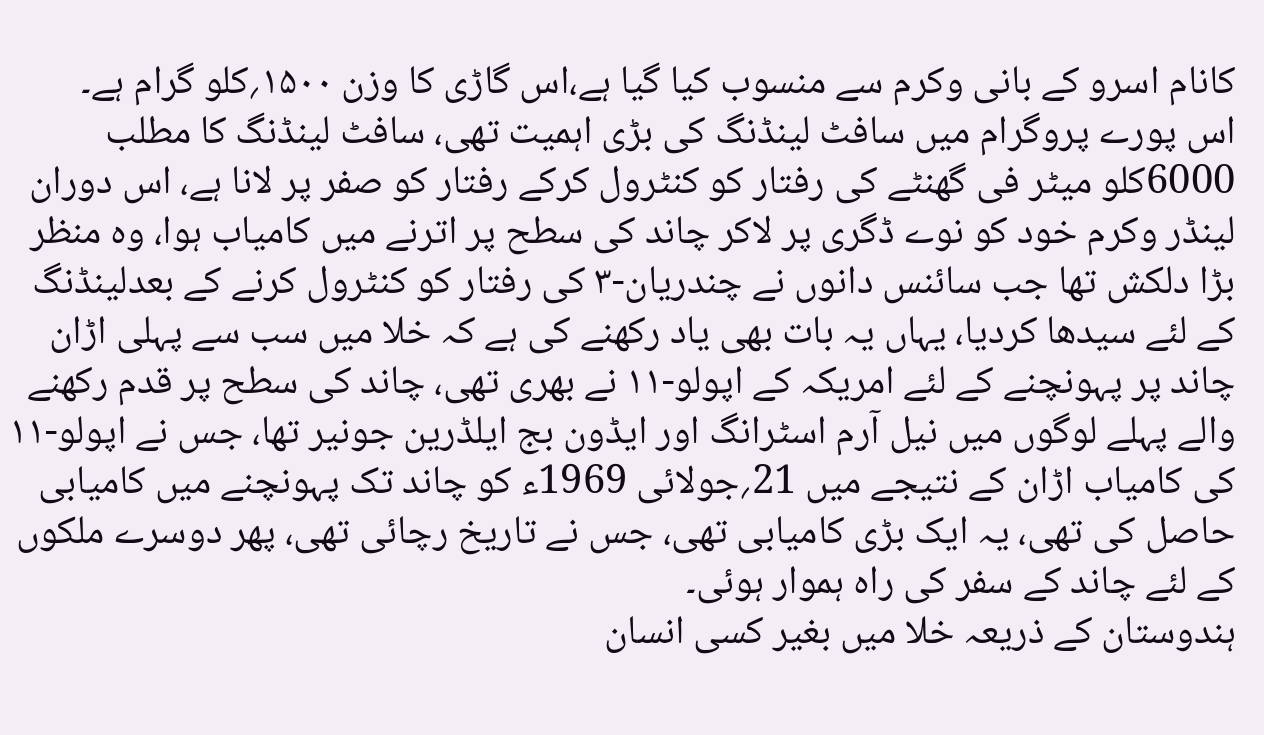کانام اسرو کے بانی وکرم سے منسوب کیا گیا ہے،اس گاڑی کا وزن ۱۵۰۰؍کلو گرام ہے۔
اس پورے پروگرام میں سافٹ لینڈنگ کی بڑی اہمیت تھی، سافٹ لینڈنگ کا مطلب 6000کلو میٹر فی گھنٹے کی رفتار کو کنٹرول کرکے رفتار کو صفر پر لانا ہے، اس دوران لینڈر وکرم خود کو نوے ڈگری پر لاکر چاند کی سطح پر اترنے میں کامیاب ہوا، وہ منظر بڑا دلکش تھا جب سائنس دانوں نے چندریان-۳ کی رفتار کو کنٹرول کرنے کے بعدلینڈنگ کے لئے سیدھا کردیا، یہاں یہ بات بھی یاد رکھنے کی ہے کہ خلا میں سب سے پہلی اڑان چاند پر پہونچنے کے لئے امریکہ کے اپولو-۱۱ نے بھری تھی، چاند کی سطح پر قدم رکھنے والے پہلے لوگوں میں نیل آرم اسٹرانگ اور ایڈون بج ایلڈرین جونیر تھا، جس نے اپولو-۱۱ کی کامیاب اڑان کے نتیجے میں 21؍جولائی 1969ء کو چاند تک پہونچنے میں کامیابی حاصل کی تھی، یہ ایک بڑی کامیابی تھی، جس نے تاریخ رچائی تھی، پھر دوسرے ملکوں کے لئے چاند کے سفر کی راہ ہموار ہوئی۔
ہندوستان کے ذریعہ خلا میں بغیر کسی انسان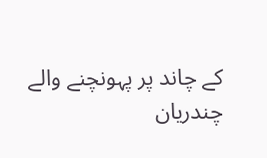کے چاند پر پہونچنے والے چندریان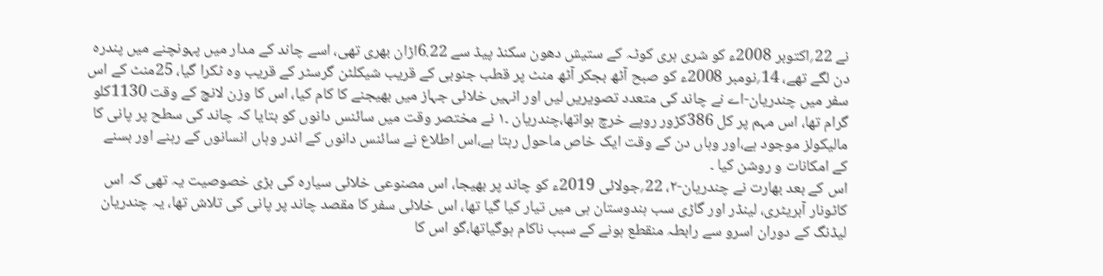نے 22؍اکتوبر 2008ء کو شری ہری کوٹہ کے ستیش دھون سکنڈ پیڈ سے 6.22اڑان بھری تھی، اسے چاند کے مدار میں پہونچنے میں پندرہ دن لگے تھے، 14؍نومبر 2008ء کو صبح آٹھ بجکر آٹھ منٹ پر قطب جنوبی کے قریب شیکلٹن گرسٹر کے قریب وہ ٹکرا گیا، 25منٹ کے اس سفر میں چندریان-اے نے چاند کی متعدد تصویریں لیں اور انہیں خلائی جہاز میں بھیجنے کا کام کیا، اس کا وزن لانچ کے وقت 1130کلو گرام تھا، اس مہم پر کل 386کڑور روپے خرچ ہواتھا،چندریان ۔۱ نے مختصر وقت میں سائنس دانوں کو بتایا کہ چاند کی سطح پر پانی کا مالیکولز موجود ہے،اور وہاں دن کے وقت ایک خاص ماحول رہتا ہے،اس اطلاع نے سائنس دانوں کے اندر وہاں انسانوں کے رہنے اور بسنے کے امکانات و روشن کیا ۔
اس کے بعد بھارت نے چندریان-۲، 22؍جولائی 2019ء کو چاند پر بھیجا، اس مصنوعی خلائی سیارہ کی بڑی خصوصیت یہ تھی کہ اس کاٹونار آبریٹری، لینڈر اور گاڑی سب ہندوستان ہی میں تیار کیا گیا تھا، اس خلائی سفر کا مقصد چاند پر پانی کی تلاش تھا، یہ چندریان لیڈنگ کے دوران اسرو سے رابطہ منقطع ہونے کے سبب ناکام ہوگیاتھا،گو اس کا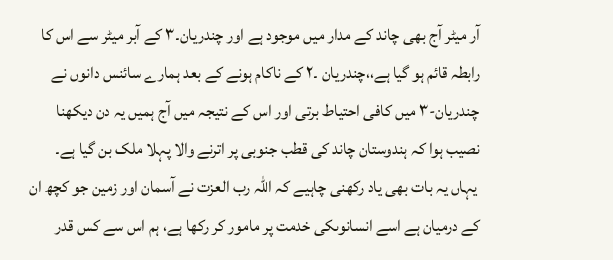آر میٹر آج بھی چاند کے مدار میں موجود ہے اور چندریان۔۳ کے آبر میٹر سے اس کا رابطہ قائم ہو گیا ہے،،چندریان ۔۲ کے ناکام ہونے کے بعد ہمارے سائنس دانوں نے چندریان-۳ میں کافی احتیاط برتی اور اس کے نتیجہ میں آج ہمیں یہ دن دیکھنا نصیب ہوا کہ ہندوستان چاند کی قطب جنوبی پر اترنے والا پہلا ملک بن گیا ہے۔
 یہاں یہ بات بھی یاد رکھنی چاہیے کہ اللہ رب العزت نے آسمان اور زمین جو کچھ ان کے درمیان ہے اسے انسانوںکی خدمت پر مامور کر رکھا ہے، ہم اس سے کس قدر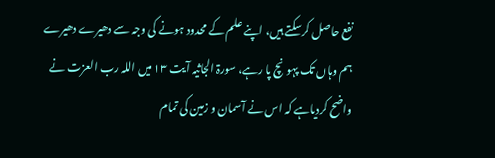نفع حاصل کرسکتے ہیں، اپنے علم کے محدود ہونے کی وجہ سے دھیرے دھیرے ہم وہاں تک پہونچ پا رہے، سورۃ الجاثیہ آیت ۱۳ میں اللہ رب العزت نے واضح کردیاہے کہ اس نے آسمان و زمین کی تمام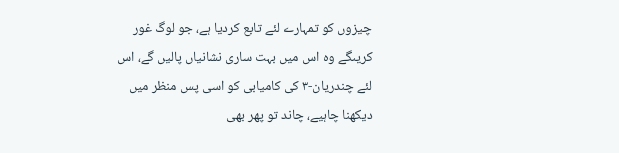چیزوں کو تمہارے لئے تابع کردیا ہے، جو لوگ غور کریںگے وہ اس میں بہت ساری نشانیاں پالیں گے، اس لئے چندریان-۳ کی کامیابی کو اسی پس منظر میں دیکھنا چاہیے، چاند تو پھر بھی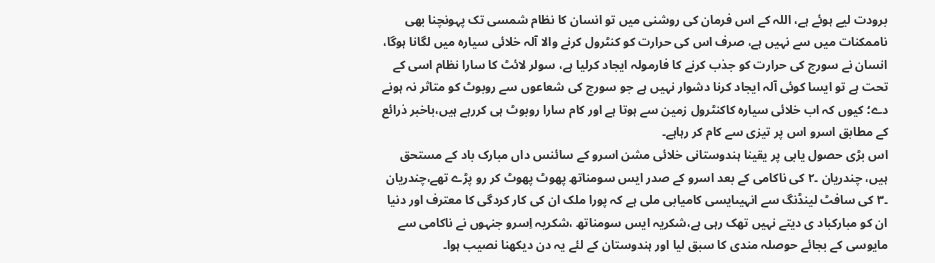برودت لیے ہوئے ہے، اللہ کے اس فرمان کی روشنی میں تو انسان کا نظام شمسی تک پہونچنا بھی ناممکنات میں سے نہیں ہے، صرف اس کی حرارت کو کنٹرول کرنے والا آلہ خلائی سیارہ میں لگانا ہوگا، انسان نے سورج کی حرارت کو جذب کرنے کا فارمولہ ایجاد کرلیا ہے، سولر لائٹ کا سارا نظام اسی کے تحت ہے تو ایسا کوئی آلہ ایجاد کرنا دشوار نہیں ہے جو سورج کی شعاعوں سے روبوٹ کو متاثر نہ ہونے دے؛ کیوں کہ اب خلائی سیارہ کاکنٹرول زمین سے ہوتا ہے اور کام سارا روبوٹ ہی کررہے ہیں،باخبر ذرائع کے مطابق اسرو اس پر تیزی سے کام کر رہاہے۔
اس بڑی حصول یابی پر یقینا ہندوستانی خلائی مشن اسرو کے سائنس داں مبارک باد کے مستحق ہیں، چندریان ۔۲ کی ناکامی کے بعد اسرو کے صدر ایس سومناتھ پھوٹ پھوٹ کر رو پڑے تھے،چندریان ۔۳ کی سافٹ لینڈنگ سے انہیںایسی کامیابی ملی ہے کہ پورا ملک ان کی کار کردگی کا معترف اور دنیا ان کو مبارکباد ی دیتے نہیں تھک رہی ہے،شکریہ ایس سومناتھ ،شکریہ اِسرو جنہوں نے ناکامی سے مایوسی کے بجائے حوصلہ مندی کا سبق لیا اور ہندوستان کے لئے یہ دن دیکھنا نصیب ہوا۔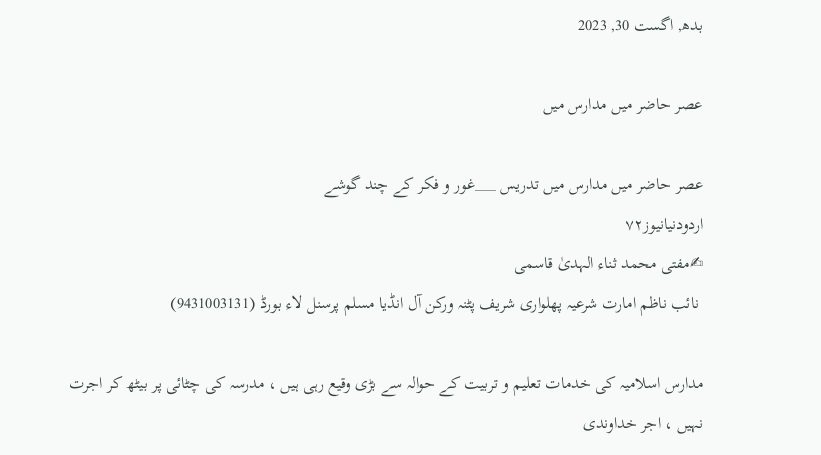بدھ, اگست 30, 2023

عصر حاضر میں مدارس میں

عصر حاضر میں مدارس میں تدریس ___غور و فکر کے چند گوشے
اردودنیانیوز۷۲
✍مفتی محمد ثناء الہدیٰ قاسمی
 نائب ناظم امارت شرعیہ پھلواری شریف پٹنہ ورکن آل انڈیا مسلم پرسنل لاء بورڈ (9431003131)

مدارس اسلامیہ کی خدمات تعلیم و تربیت کے حوالہ سے بڑی وقیع رہی ہیں ، مدرسہ کی چٹائی پر بیٹھ کر اجرت نہیں ، اجر خداوندی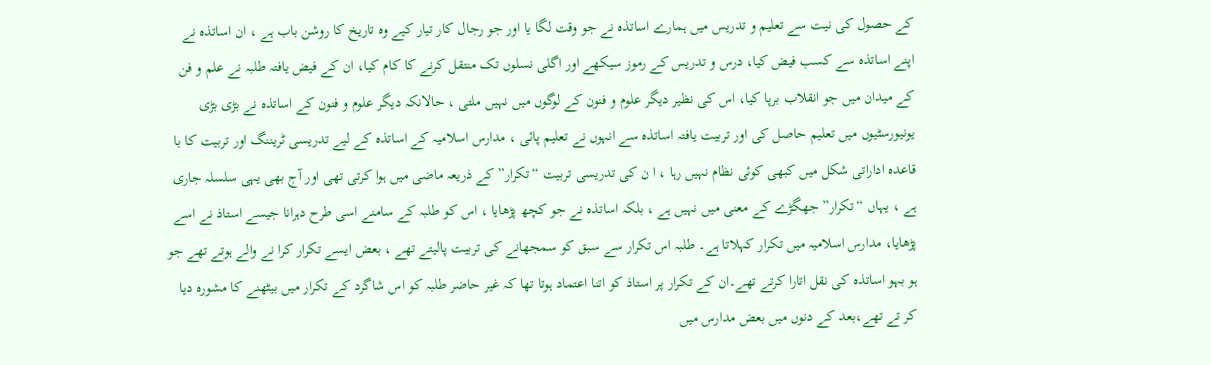کے حصول کی نیت سے تعلیم و تدریس میں ہمارے اساتذہ نے جو وقت لگا یا اور جو رجال کار تیار کیے وہ تاریخ کا روشن باب ہے ، ان اساتذہ نے اپنے اساتذہ سے کسب فیض کیا، درس و تدریس کے رموز سیکھے اور اگلی نسلوں تک منتقل کرنے کا کام کیا، ان کے فیض یافتہ طلبہ نے علم و فن کے میدان میں جو انقلاب برپا کیا، اس کی نظیر دیگر علوم و فنون کے لوگوں میں نہیں ملتی ، حالانکہ دیگر علوم و فنون کے اساتذہ نے بڑی بڑی یونیورسٹیوں میں تعلیم حاصل کی اور تربیت یافتہ اساتذہ سے انہوں نے تعلیم پائی ، مدارس اسلامیہ کے اساتذہ کے لیے تدریسی ٹریننگ اور تربیت کا با قاعدہ اداراتی شکل میں کبھی کوئی نظام نہیں رہا ، ا ن کی تدریسی تربیت “تکرار” کے ذریعہ ماضی میں ہوا کرتی تھی اور آج بھی یہی سلسلہ جاری ہے ، یہاں “تکرار” جھگڑے کے معنی میں نہیں ہے ، بلکہ اساتذہ نے جو کچھ پڑھایا ، اس کو طلبہ کے سامنے اسی طرح دہرانا جیسے استاذ نے اسے پڑھایا، مدارس اسلامیہ میں تکرار کہلاتا ہے۔ طلبہ اس تکرار سے سبق کو سمجھانے کی تربیت پالیتے تھے ، بعض ایسے تکرار کرا نے والے ہوتے تھے جو ہو بہو اساتذہ کی نقل اتارا کرتے تھے۔ان کے تکرار پر استاذ کو اتنا اعتماد ہوتا تھا کہ غیر حاضر طلبہ کو اس شاگرد کے تکرار میں بیٹھنے کا مشورہ دیا کر تے تھے،بعد کے دنوں میں بعض مدارس میں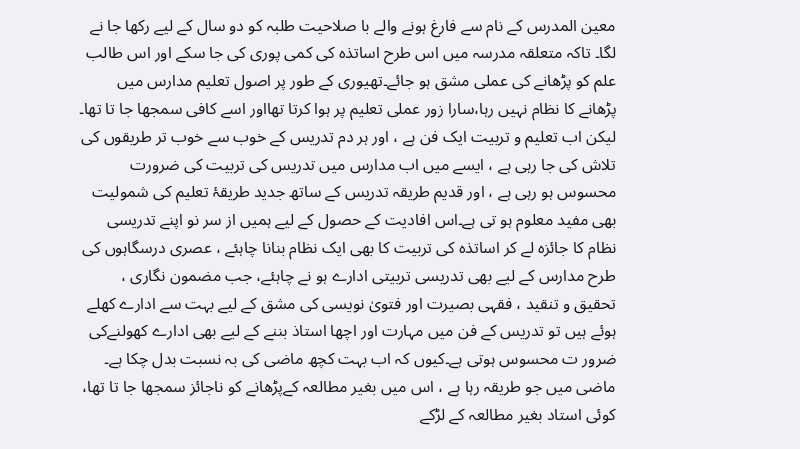معین المدرس کے نام سے فارغ ہونے والے با صلاحیت طلبہ کو دو سال کے لیے رکھا جا نے لگا۔ تاکہ متعلقہ مدرسہ میں اس طرح اساتذہ کی کمی پوری کی جا سکے اور اس طالب علم کو پڑھانے کی عملی مشق ہو جائے۔تھیوری کے طور پر اصول تعلیم مدارس میں پڑھانے کا نظام نہیں رہا،سارا زور عملی تعلیم پر ہوا کرتا تھااور اسے کافی سمجھا جا تا تھا۔
لیکن اب تعلیم و تربیت ایک فن ہے ، اور ہر دم تدریس کے خوب سے خوب تر طریقوں کی تلاش کی جا رہی ہے ، ایسے میں اب مدارس میں تدریس کی تربیت کی ضرورت محسوس ہو رہی ہے ، اور قدیم طریقہ تدریس کے ساتھ جدید طریقۂ تعلیم کی شمولیت بھی مفید معلوم ہو تی ہے۔اس افادیت کے حصول کے لیے ہمیں از سر نو اپنے تدریسی نظام کا جائزہ لے کر اساتذہ کی تربیت کا بھی ایک نظام بنانا چاہئے ، عصری درسگاہوں کی طرح مدارس کے لیے بھی تدریسی تربیتی ادارے ہو نے چاہئے، جب مضمون نگاری ، تحقیق و تنقید ، فقہی بصیرت اور فتویٰ نویسی کی مشق کے لیے بہت سے ادارے کھلے ہوئے ہیں تو تدریس کے فن میں مہارت اور اچھا استاذ بننے کے لیے بھی ادارے کھولنےکی ضرور ت محسوس ہوتی ہے۔کیوں کہ اب بہت کچھ ماضی کی بہ نسبت بدل چکا ہے۔
ماضی میں جو طریقہ رہا ہے ، اس میں بغیر مطالعہ کےپڑھانے کو ناجائز سمجھا جا تا تھا، کوئی استاد بغیر مطالعہ کے لڑکے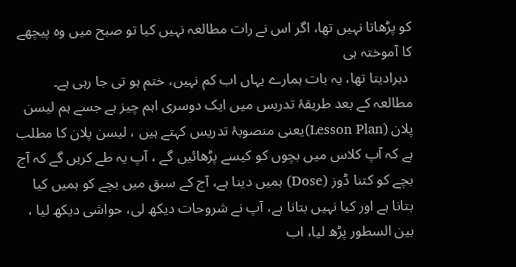کو پڑھاتا نہیں تھا، اگر اس نے رات مطالعہ نہیں کیا تو صبح میں وہ پیچھے کا آموختہ ہی
 دہرادیتا تھا، یہ بات ہمارے یہاں اب کم نہیں، ختم ہو تی جا رہی ہے۔
مطالعہ کے بعد طریقۂ تدریس میں ایک دوسری اہم چیز ہے جسے ہم لیسن پلان (Lesson Plan)یعنی منصوبۂ تدریس کہتے ہیں ، لیسن پلان کا مطلب ہے کہ آپ کلاس میں بچوں کو کیسے پڑھائیں گے ، آپ یہ طے کریں گے کہ آج بچے کو کتنا ڈوز (Dose) ہمیں دینا ہے، آج کے سبق میں بچے کو ہمیں کیا بتانا ہے اور کیا نہیں بتانا ہے، آپ نے شروحات دیکھ لی، حواشی دیکھ لیا ، بین السطور پڑھ لیا، اب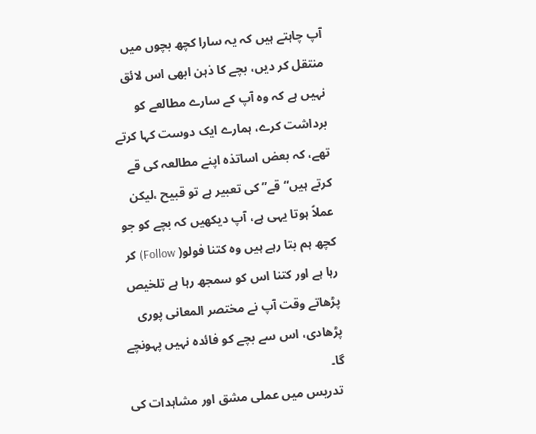آپ چاہتے ہیں کہ یہ سارا کچھ بچوں میں منتقل کر دیں، بچے کا ذہن ابھی اس لائق نہیں ہے کہ وہ آپ کے سارے مطالعے کو برداشت کرے، ہمارے ایک دوست کہا کرتے تھے، کہ بعض اساتذہ اپنے مطالعہ کی قے کرتے ہیں“قے” کی تعبیر ہے تو قبیح ،لیکن عملاً ہوتا یہی ہے، آپ دیکھیں کہ بچے کو جو کچھ ہم بتا رہے ہیں وہ کتنا فولو( Follow) کر رہا ہے اور کتنا اس کو سمجھ رہا ہے تلخیص پڑھاتے وقت آپ نے مختصر المعانی پوری پڑھادی، اس سے بچے کو فائدہ نہیں پہونچے گا۔
 تدریس میں عملی مشق اور مشاہدات کی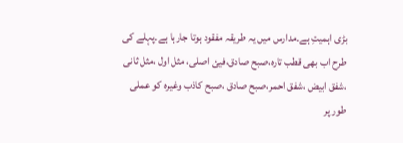بڑی اہمیتِ ہے۔مدارس میں یہ طریقہ مفقود ہوتا جارہا ہے۔پہلے کی طرح اب بھی قطب تارہ،صبح صادق،فیئ اصلی، مثل اول ،مثل ثانی ،شفق ابیض ،شفق احمر،صبح صادق ،صبح کاذب وغیرہ کو عملی طور پر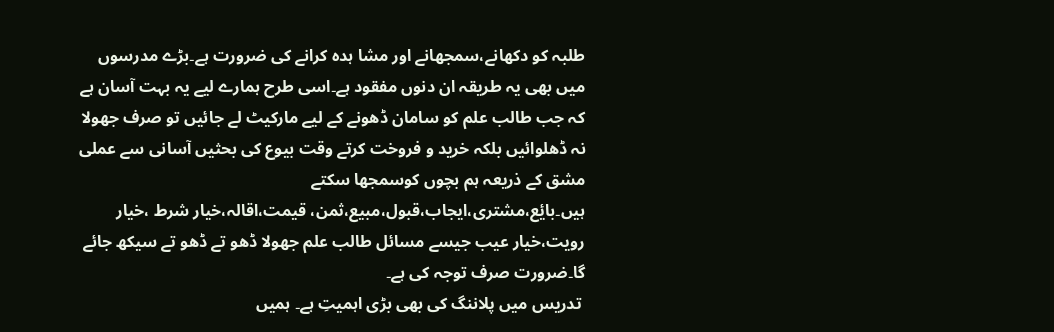طلبہ کو دکھانے،سمجھانے اور مشا ہدہ کرانے کی ضرورت ہے۔بڑے مدرسوں میں بھی یہ طریقہ ان دنوں مفقود ہے۔اسی طرح ہمارے لیے یہ بہت آسان ہے کہ جب طالب علم کو سامان ڈھونے کے لیے مارکیٹ لے جائیں تو صرف جھولا نہ ڈھلوائیں بلکہ خرید و فروخت کرتے وقت بیوع کی بحثیں آسانی سے عملی مشق کے ذریعہ ہم بچوں کوسمجھا سکتے ہیں۔بایٔع،مشتری،ایجاب،قبول،مبیع،ثمن، قیمت،اقالہ،خیار شرط ،خیار رویت،خیار عیب جیسے مسائل طالب علم جھولا ڈھو تے ڈھو تے سیکھ جائے گا۔ضرورت صرف توجہ کی ہے۔
 تدریس میں پلاننگ کی بھی بڑی اہمیتِ ہے۔ ہمیں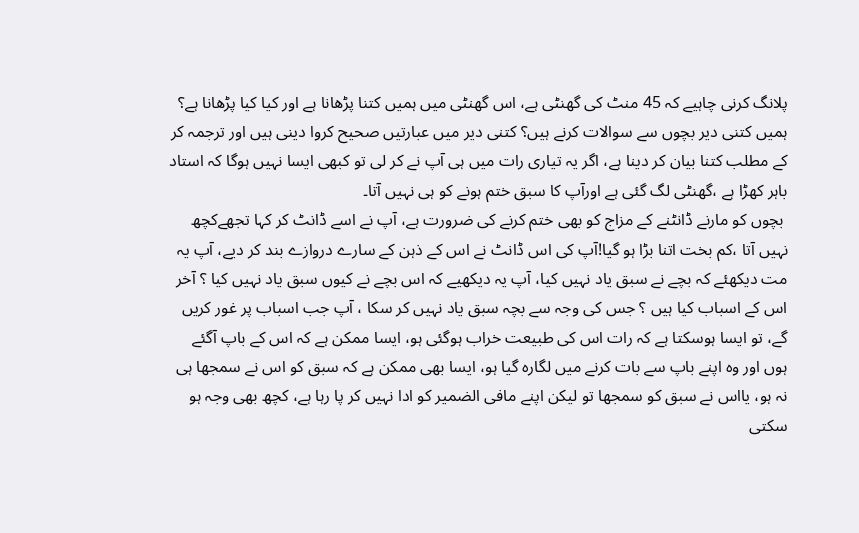پلانگ کرنی چاہیے کہ 45 منٹ کی گھنٹی ہے، اس گھنٹی میں ہمیں کتنا پڑھانا ہے اور کیا کیا پڑھانا ہے؟ ہمیں کتنی دیر بچوں سے سوالات کرنے ہیں؟ کتنی دیر میں عبارتیں صحیح کروا دینی ہیں اور ترجمہ کر کے مطلب کتنا بیان کر دینا ہے، اگر یہ تیاری رات میں ہی آپ نے کر لی تو کبھی ایسا نہیں ہوگا کہ استاد باہر کھڑا ہے ،گھنٹی لگ گئی ہے اورآپ کا سبق ختم ہونے کو ہی نہیں آتا۔
 بچوں کو مارنے ڈانٹنے کے مزاج کو بھی ختم کرنے کی ضرورت ہے، آپ نے اسے ڈانٹ کر کہا تجھےکچھ نہیں آتا ،کم بخت اتنا بڑا ہو گیا!آپ کی اس ڈانٹ نے اس کے ذہن کے سارے دروازے بند کر دیے، آپ یہ مت دیکھئے کہ بچے نے سبق یاد نہیں کیا، آپ یہ دیکھیے کہ اس بچے نے کیوں سبق یاد نہیں کیا ؟ آخر اس کے اسباب کیا ہیں ؟ جس کی وجہ سے بچہ سبق یاد نہیں کر سکا ، آپ جب اسباب پر غور کریں گے، تو ایسا ہوسکتا ہے کہ رات اس کی طبیعت خراب ہوگئی ہو، ایسا ممکن ہے کہ اس کے باپ آگئے ہوں اور وہ اپنے باپ سے بات کرنے میں لگارہ گیا ہو، ایسا بھی ممکن ہے کہ سبق کو اس نے سمجھا ہی نہ ہو، یااس نے سبق کو سمجھا تو لیکن اپنے مافی الضمیر کو ادا نہیں کر پا رہا ہے، کچھ بھی وجہ ہو سکتی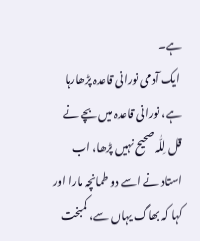ہے۔
 ایک آدمی نورانی قاعدہ پڑھارہا ہے، نورانی قاعدہ میں بچے نے قل لِلّٰہ صحیح نہیں پڑھا، اب استاد نے اسے دو طمانچہ مارا اور کہا کہ بھاگ یہاں سے، کمبخت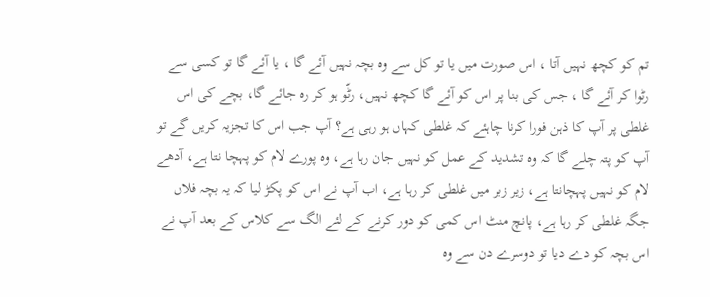تم کو کچھ نہیں آتا ، اس صورت میں یا تو کل سے وہ بچہ نہیں آئے گا ، یا آئے گا تو کسی سے رٹوا کر آئے گا ، جس کی بنا پر اس کو آئے گا کچھ نہیں، رٹّو ہو کر رہ جائے گا، بچے کی اس غلطی پر آپ کا ذہن فورا کرنا چاہئے کہ غلطی کہاں ہو رہی ہے؟ آپ جب اس کا تجزیہ کریں گے تو آپ کو پتہ چلے گا کہ وہ تشدید کے عمل کو نہیں جان رہا ہے، وہ پورے لام کو پہچا نتا ہے، آدھے لام کو نہیں پہچانتا ہے، زیر زبر میں غلطی کر رہا ہے، اب آپ نے اس کو پکڑ لیا کہ یہ بچہ فلاں جگہ غلطی کر رہا ہے، پانچ منٹ اس کمی کو دور کرنے کے لئے الگ سے کلاس کے بعد آپ نے اس بچہ کو دے دیا تو دوسرے دن سے وہ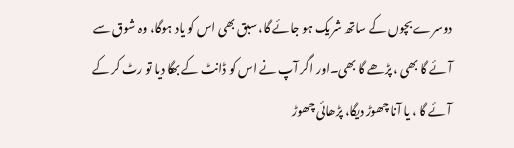دوسرے بچوں کے ساتھ شریک ہو جائے گا، سبق بھی اس کو یاد ہوگا، وہ شوق سے آئے گا بھی ، پڑھے گا بھی۔اور اگر آپ نے اس کو ڈانٹ کے بھگا دیا تو رٹ کر کے آئے گا ، یا آنا چھوڑ دیگا، پڑھائی چھوڑ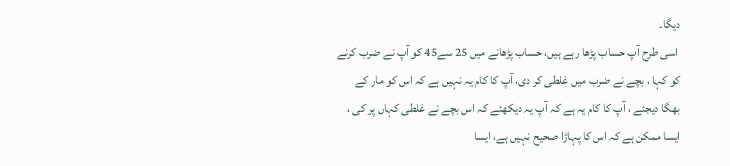دیگا۔
 اسی طرح آپ حساب پڑھا رہے ہیں، حساب پڑھانے میں 25 سے45 کو آپ نے ضرب کرنے کو کہا ، بچے نے ضرب میں غلطی کر دی، آپ کا کام یہ نہیں ہے کہ اس کو مار کے بھگا دیجئے ، آپ کا کام یہ ہے کہ آپ یہ دیکھئے کہ اس بچے نے غلطی کہاں پر کی ، ایسا ممکن ہے کہ اس کا پہاڑا صحیح نہیں ہے، ایسا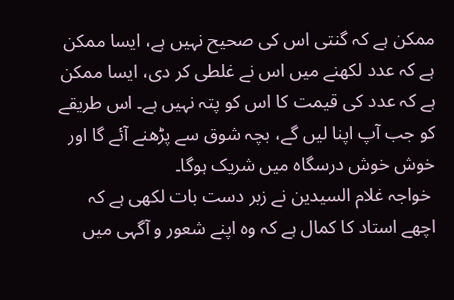ممکن ہے کہ گنتی اس کی صحیح نہیں ہے، ایسا ممکن ہے کہ عدد لکھنے میں اس نے غلطی کر دی، ایسا ممکن ہے کہ عدد کی قیمت کا اس کو پتہ نہیں ہے۔ اس طریقے کو جب آپ اپنا لیں گے، بچہ شوق سے پڑھنے آئے گا اور خوش خوش درسگاہ میں شریک ہوگا۔
 خواجہ غلام السیدین نے زبر دست بات لکھی ہے کہ اچھے استاد کا کمال ہے کہ وہ اپنے شعور و آگہی میں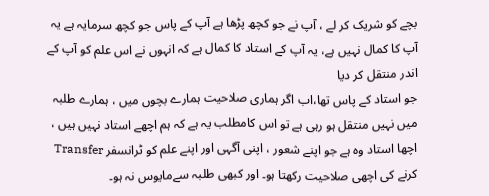بچے کو شریک کر لے ، آپ نے جو کچھ پڑھا ہے آپ کے پاس جو کچھ سرمایہ ہے یہ آپ کا کمال نہیں ہے، یہ آپ کے استاد کا کمال ہے کہ انہوں نے اس علم کو آپ کے اندر منتقل کر دیا
جو استاد کے پاس تھا،اب اگر ہماری صلاحیت ہمارے بچوں میں ، ہمارے طلبہ میں نہیں منتقل ہو رہی ہے تو اس کامطلب یہ ہے کہ ہم اچھے استاد نہیں ہیں ، اچھا استاد وہ ہے جو اپنے شعور ، اپنی آگہی اور اپنے علم کو ٹرانسفر Transfer کرنے کی اچھی صلاحیت رکھتا ہو۔ اور کبھی طلبہ سےمایوس نہ ہو۔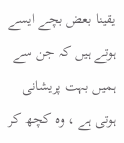یقینا بعض بچے ایسے ہوتے ہیں کہ جن سے ہمیں بہت پریشانی ہوتی ہے ، وہ کچھ کر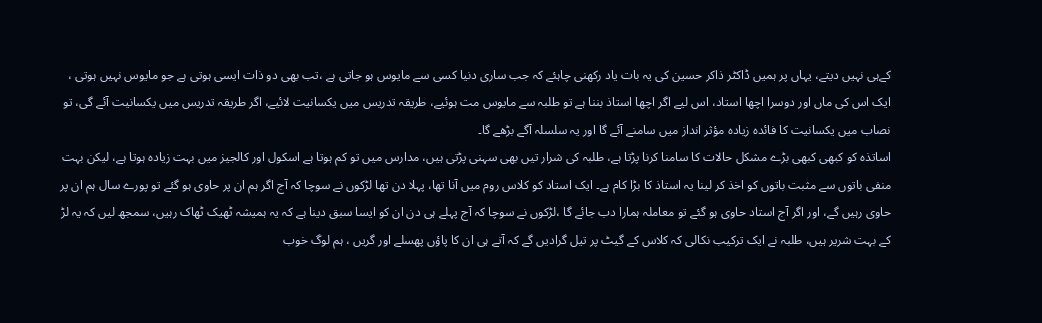کےہی نہیں دیتے، یہاں پر ہمیں ڈاکٹر ذاکر حسین کی یہ بات یاد رکھنی چاہئے کہ جب ساری دنیا کسی سے مایوس ہو جاتی ہے ،تب بھی دو ذات ایسی ہوتی ہے جو مایوس نہیں ہوتی ، ایک اس کی ماں اور دوسرا اچھا استاد، اس لیے اگر اچھا استاذ بننا ہے تو طلبہ سے مایوس مت ہوئیے، طریقہ تدریس میں یکسانیت لائیے، اگر طریقہ تدریس میں یکسانیت آئے گی، تو نصاب میں یکسانیت کا فائدہ زیادہ مؤثر انداز میں سامنے آئے گا اور یہ سلسلہ آگے بڑھے گا۔
اساتذہ کو کبھی کبھی بڑے مشکل حالات کا سامنا کرنا پڑتا ہے، طلبہ کی شرار تیں بھی سہنی پڑتی ہیں، مدارس میں تو کم ہوتا ہے اسکول اور کالجیز میں بہت زیادہ ہوتا ہے، لیکن بہت منفی باتوں سے مثبت باتوں کو اخذ کر لینا یہ استاذ کا بڑا کام ہے۔ ایک استاد کو کلاس روم میں آنا تھا، پہلا دن تھا لڑکوں نے سوچا کہ آج اگر ہم ان پر حاوی ہو گئے تو پورے سال ہم ان پر حاوی رہیں گے، اور اگر آج استاد حاوی ہو گئے تو معاملہ ہمارا دب جائے گا ،لڑکوں نے سوچا کہ آج پہلے ہی دن ان کو ایسا سبق دینا ہے کہ یہ ہمیشہ ٹھیک ٹھاک رہیں، سمجھ لیں کہ یہ لڑ کے بہت شریر ہیں، طلبہ نے ایک ترکیب نکالی کہ کلاس کے گیٹ پر تیل گرادیں گے کہ آتے ہی ان کا پاؤں پھسلے اور گریں ، ہم لوگ خوب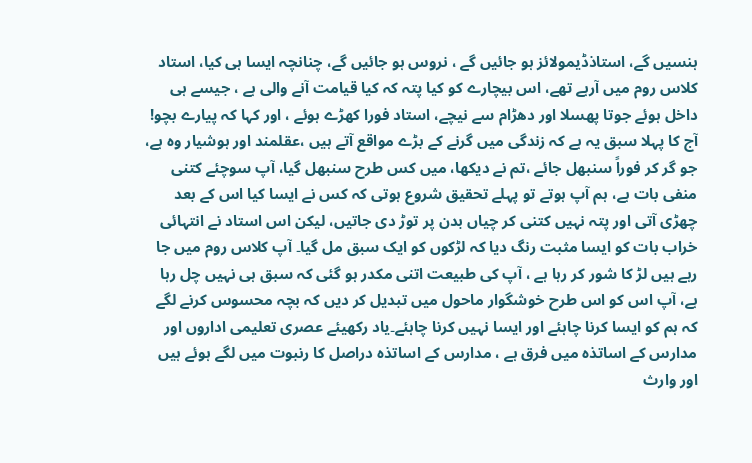ہنسیں گے، استاذڈیمولائز ہو جائیں گے ، نروس ہو جائیں گے، چنانچہ ایسا ہی کیا، استاد کلاس روم میں آرہے تھے، اس بیچارے کو کیا پتہ کہ کیا قیامت آنے والی ہے ، جیسے ہی داخل ہوئے جوتا پھسلا اور دھڑام سے نیچے، استاد فورا کھڑے ہوئے ، اور کہا کہ پیارے بچو! آج کا پہلا سبق یہ ہے کہ زندگی میں گرنے کے بڑے مواقع آتے ہیں ،عقلمند اور ہوشیار وہ ہے، جو گر کر فوراً سنبھل جائے ،تم نے دیکھا، میں کس طرح سنبھل گیا، آپ سوچئے کتنی منفی بات ہے، ہم آپ ہوتے تو پہلے تحقیق شروع ہوتی کہ کس نے ایسا کیا اس کے بعد چھڑی آتی اور پتہ نہیں کتنی کر چیاں بدن پر توڑ دی جاتیں، لیکن اس استاد نے انتہائی خراب بات کو ایسا مثبت رنگ دیا کہ لڑکوں کو ایک سبق مل گیا۔ آپ کلاس روم میں جا رہے ہیں لڑ کا شور کر رہا ہے ، آپ کی طبیعت اتنی مکدر ہو گئی کہ سبق ہی نہیں چل رہا ہے، آپ اس کو اس طرح خوشگوار ماحول میں تبدیل کر دیں کہ بچہ محسوس کرنے لگے کہ ہم کو ایسا کرنا چاہئے اور ایسا نہیں کرنا چاہئے۔یاد رکھیئے عصری تعلیمی اداروں اور مدارس کے اساتذہ میں فرق ہے ، مدارس کے اساتذہ دراصل کا رنبوت میں لگے ہوئے ہیں اور وارث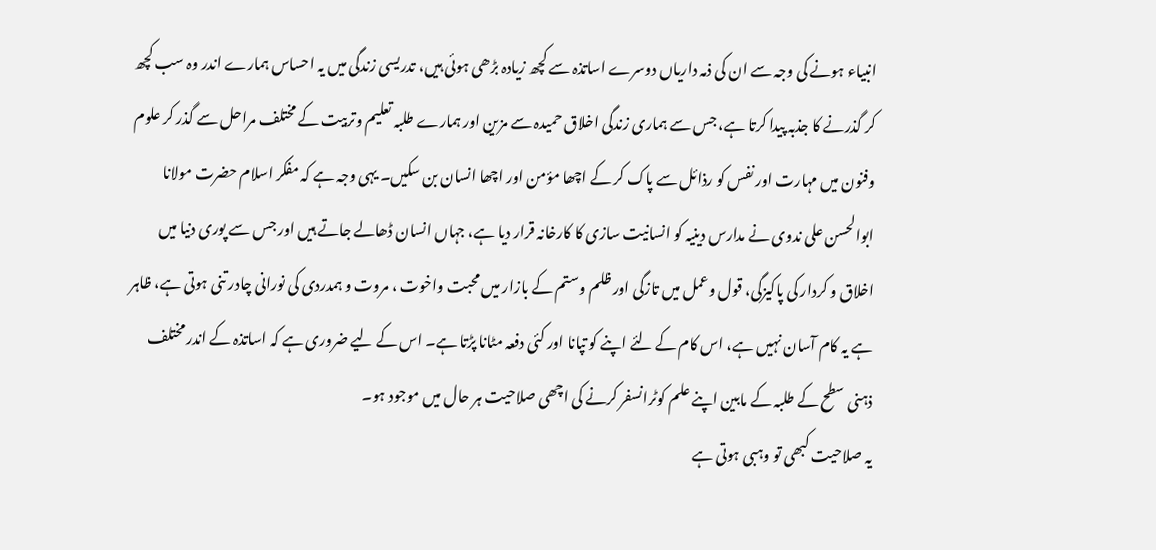انبیاء ہونے کی وجہ سے ان کی ذمہ داریاں دوسرے اساتذہ سے کچھ زیادہ بڑھی ہوئی ہیں، تدریسی زندگی میں یہ احساس ہمارے اندر وہ سب کچھ کر گذرنے کا جذبہ پیدا کرتا ہے، جس سے ہماری زندگی اخلاق حمیدہ سے مزین اور ہمارے طلبہ تعلیم وتربیت کے مختلف مراحل سے گذر کر علوم وفنون میں مہارت اور نفس کو رذائل سے پاک کر کے اچھا مؤمن اور اچھا انسان بن سکیں۔ یہی وجہ ہے کہ مفکر اسلام حضرت مولانا ابوالحسن علی ندوی نے مدارس دینیہ کو انسانیت سازی کا کارخانہ قرار دیا ہے، جہاں انسان ڈھالے جاتے ہیں اور جس سے پوری دنیا میں اخلاق و کردار کی پاکیزگی، قول وعمل میں تازگی اور ظلم وستم کے بازار میں محبت واخوت ، مروت و ہمدردی کی نورانی چادر تنی ہوتی ہے، ظاہر ہے یہ کام آسان نہیں ہے، اس کام کے لئے اپنے کو تپانا اور کئی دفعہ مٹانا پڑتا ہے۔ اس کے لیے ضروری ہے کہ اساتذہ کے اندر مختلف ذہنی سطح کے طلبہ کے مابین اپنے علم کوٹرانسفر کرنے کی اچھی صلاحیت ہر حال میں موجود ہو۔
یہ صلاحیت کبھی تو وہبی ہوتی ہے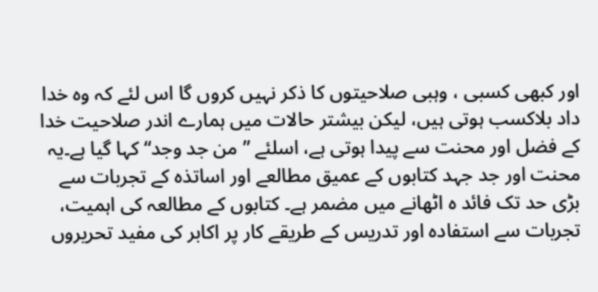اور کبھی کسبی ، وہبی صلاحیتوں کا ذکر نہیں کروں گا اس لئے کہ وہ خدا داد بلاکسب ہوتی ہیں، لیکن بیشتر حالات میں ہمارے اندر صلاحیت خدا کے فضل اور محنت سے پیدا ہوتی ہے، اسلئے ”من جد وجد“ کہا گیا ہے۔یہ محنت اور جد جہد کتابوں کے عمیق مطالعے اور اساتذہ کے تجربات سے بڑی حد تک فائد ہ اٹھانے میں مضمر ہے۔ کتابوں کے مطالعہ کی اہمیت، تجربات سے استفادہ اور تدریس کے طریقے کار پر اکابر کی مفید تحریروں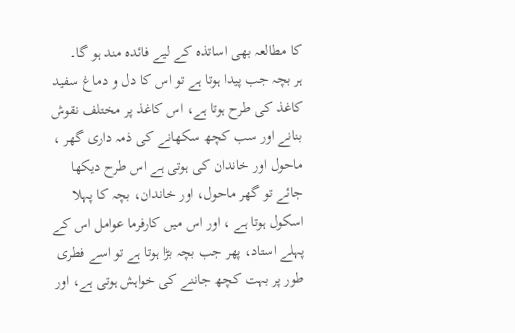کا مطالعہ بھی اساتذہ کے لیے فائدہ مند ہو گا۔
ہر بچہ جب پیدا ہوتا ہے تو اس کا دل و دماغ سفید کاغذ کی طرح ہوتا ہے، اس کاغذ پر مختلف نقوش بنانے اور سب کچھ سکھانے کی ذمہ داری گھر ، ماحول اور خاندان کی ہوتی ہے اس طرح دیکھا جائے تو گھر ماحول، اور خاندان، بچہ کا پہلا اسکول ہوتا ہے ، اور اس میں کارفرما عوامل اس کے پہلے استاد، پھر جب بچہ بڑا ہوتا ہے تو اسے فطری طور پر بہت کچھ جاننے کی خواہش ہوتی ہے، اور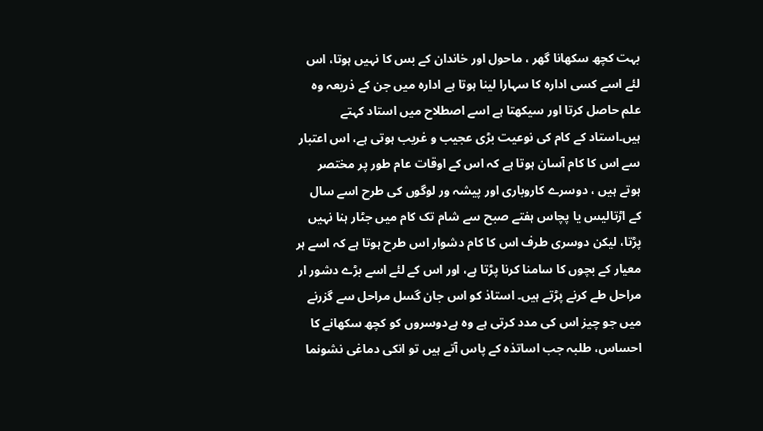بہت کچھ سکھانا گھر ، ماحول اور خاندان کے بس کا نہیں ہوتا، اس لئے اسے کسی ادارہ کا سہارا لینا ہوتا ہے ادارہ میں جن کے ذریعہ وہ علم حاصل کرتا اور سیکھتا ہے اسے اصطلاح میں استاد کہتے ہیں۔استاد کے کام کی نوعیت بڑی عجیب و غریب ہوتی ہے، اس اعتبار سے اس کا کام آسان ہوتا ہے کہ اس کے اوقات عام طور پر مختصر ہوتے ہیں ، دوسرے کاروباری اور پیشہ ور لوگوں کی طرح اسے سال کے اڑتالیس یا پچاس ہفتے صبح سے شام تک کام میں جٹار ہنا نہیں پڑتا، لیکن دوسری طرف اس کا کام دشوار اس طرح ہوتا ہے کہ اسے ہر معیار کے بچوں کا سامنا کرنا پڑتا ہے، اور اس کے لئے اسے بڑے دشور ار مراحل طے کرنے پڑتے ہیں۔ استاذ کو اس جان گسل مراحل سے گزرنے میں جو چیز اس کی مدد کرتی ہے وہ ہےدوسروں کو کچھ سکھانے کا احساس، طلبہ جب اساتذہ کے پاس آتے ہیں تو انکی دماغی نشونما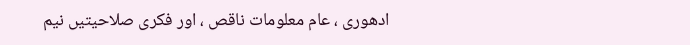ادھوری ، عام معلومات ناقص ، اور فکری صلاحیتیں نیم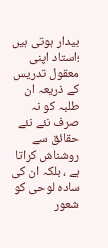بیدار ہوتی ہیں ؛استاد اپنی معقول تدریس کے ذریعہ ان طلبہ کو نہ صرف نئے نئے حقائق سے روشناش کراتا ہے ، بلکہ ان کی سادہ لوحی کو شعور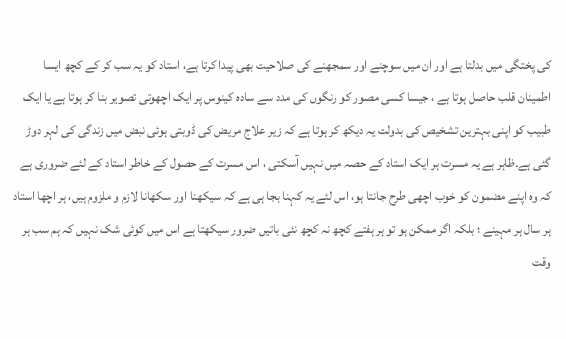کی پختگی میں بدلتا ہے اور ان میں سوچنے اور سمجھنے کی صلاحیت بھی پیدا کرتا ہے، استاد کو یہ سب کر کے کچھ ایسا اطمینان قلب حاصل ہوتا ہے ، جیسا کسی مصور کو رنگوں کی مدد سے سادہ کینوس پر ایک اچھوتی تصویر بنا کر ہوتا ہے یا ایک طبیب کو اپنی بہترین تشخیص کی بدولت یہ دیکھ کر ہوتا ہے کہ زیر علاج مریض کی ڈوبتی ہوئی نبض میں زندگی کی لہر دوڑ گئی ہے۔ظاہر ہے یہ مسرت ہر ایک استاد کے حصہ میں نہیں آسکتی ، اس مسرت کے حصول کے خاطر استاد کے لئے ضروری ہے کہ وہ اپنے مضمون کو خوب اچھی طرح جانتا ہو، اس لئے یہ کہنا بجا ہی ہے کہ سیکھنا اور سکھانا لازم و ملزوم ہیں، ہر اچھا استاد ہر سال ہر مہینے ؛ بلکہ اگر ممکن ہو تو ہر ہفتے کچھ نہ کچھ نئی باتیں ضرور سیکھتا ہے اس میں کوئی شک نہیں کہ ہم سب ہر وقت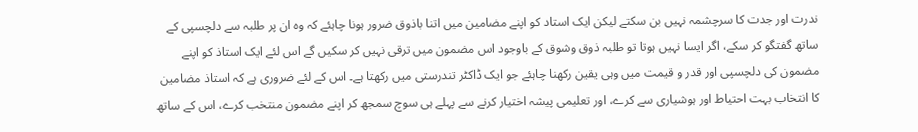ندرت اور جدت کا سرچشمہ نہیں بن سکتے لیکن ایک استاد کو اپنے مضامین میں اتنا باذوق ضرور ہونا چاہئے کہ وہ ان پر طلبہ سے دلچسپی کے ساتھ گفتگو کر سکے، اگر ایسا نہیں ہوتا تو طلبہ ذوق وشوق کے باوجود اس مضمون میں ترقی نہیں کر سکیں گے اس لئے ایک استاذ کو اپنے مضمون کی دلچسپی اور قدر و قیمت میں وہی یقین رکھنا چاہئے جو ایک ڈاکٹر تندرستی میں رکھتا ہے۔ اس کے لئے ضروری ہے کہ استاذ مضامین کا انتخاب بہت احتیاط اور ہوشیاری سے کرے، اور تعلیمی پیشہ اختیار کرنے سے پہلے ہی سوچ سمجھ کر اپنے مضمون منتخب کرے، اس کے ساتھ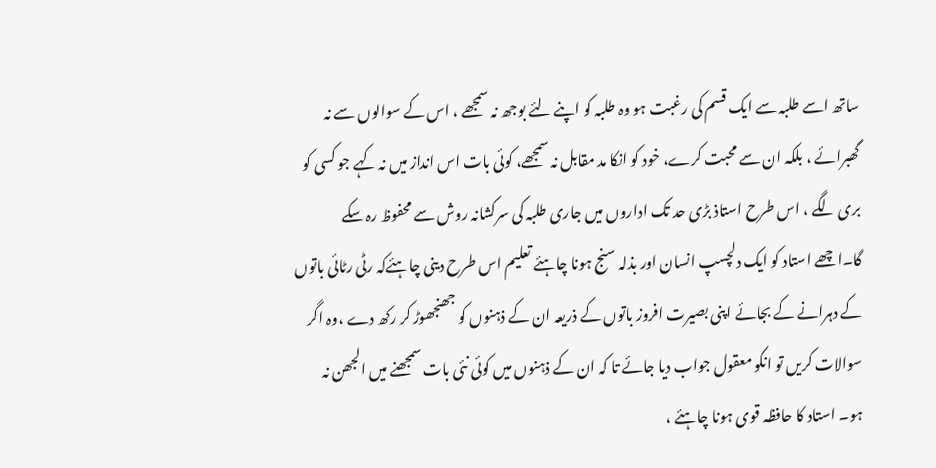ساتھ اسے طلبہ سے ایک قسم کی رغبت ہو وہ طلبہ کو اپنے لئے بوجھ نہ سمجھے ، اس کے سوالوں سے نہ گھبرائے ، بلکہ ان سے محبت کرے، خود کو انکا مد مقابل نہ سمجھے، کوئی بات اس انداز میں نہ کہے جو کسی کو بری لگے ، اس طرح استاذ بڑی حد تک اداروں میں جاری طلبہ کی سرکشانہ روش سے محفوظ رہ سکے گا۔اچھے استاد کو ایک دلچسپ انسان اور بذلہ سنج ہونا چاہئے تعلیم اس طرح دینی چاہئےکہ رٹی رٹائی باتوں کے دہرانے کے بجائے اپنی بصیرت افروز باتوں کے ذریعہ ان کے ذہنوں کو جھنجھوڑ کر رکھ دے ،وہ اگر سوالات کریں تو انکو معقول جواب دیا جائے تا کہ ان کے ذہنوں میں کوئی نئی بات سمجھنے میں الجھن نہ ہو۔ استاد کا حافظہ قوی ہونا چاہئے ،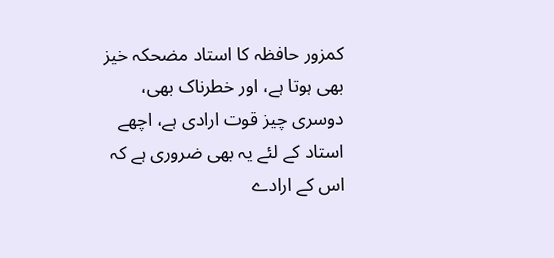کمزور حافظہ کا استاد مضحکہ خیز بھی ہوتا ہے، اور خطرناک بھی، دوسری چیز قوت ارادی ہے، اچھے استاد کے لئے یہ بھی ضروری ہے کہ اس کے ارادے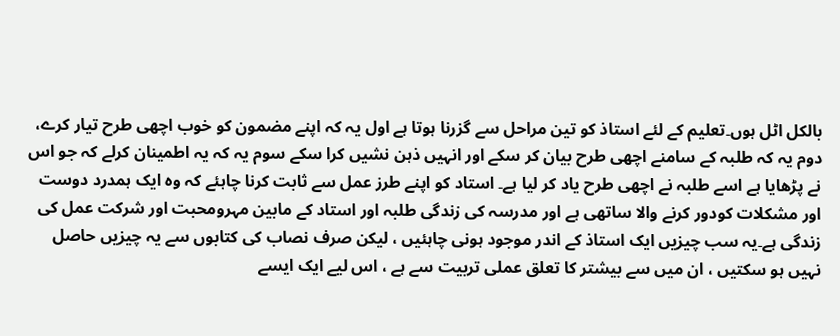بالکل اٹل ہوں۔تعلیم کے لئے استاذ کو تین مراحل سے گزرنا ہوتا ہے اول یہ کہ اپنے مضمون کو خوب اچھی طرح تیار کرے، دوم یہ کہ طلبہ کے سامنے اچھی طرح بیان کر سکے اور انہیں ذہن نشیں کرا سکے سوم یہ کہ یہ اطمینان کرلے کہ جو اس نے پڑھایا ہے اسے طلبہ نے اچھی طرح یاد کر لیا ہے۔ استاد کو اپنے طرز عمل سے ثابت کرنا چاہئے کہ وہ ایک ہمدرد دوست اور مشکلات کودور کرنے والا ساتھی ہے اور مدرسہ کی زندگی طلبہ اور استاد کے مابین مہرومحبت اور شرکت عمل کی زندگی ہے۔یہ سب چیزیں ایک استاذ کے اندر موجود ہونی چاہئیں ، لیکن صرف نصاب کی کتابوں سے یہ چیزیں حاصل نہیں ہو سکتیں ، ان میں سے بیشتر کا تعلق عملی تربیت سے ہے ، اس لیے ایک ایسے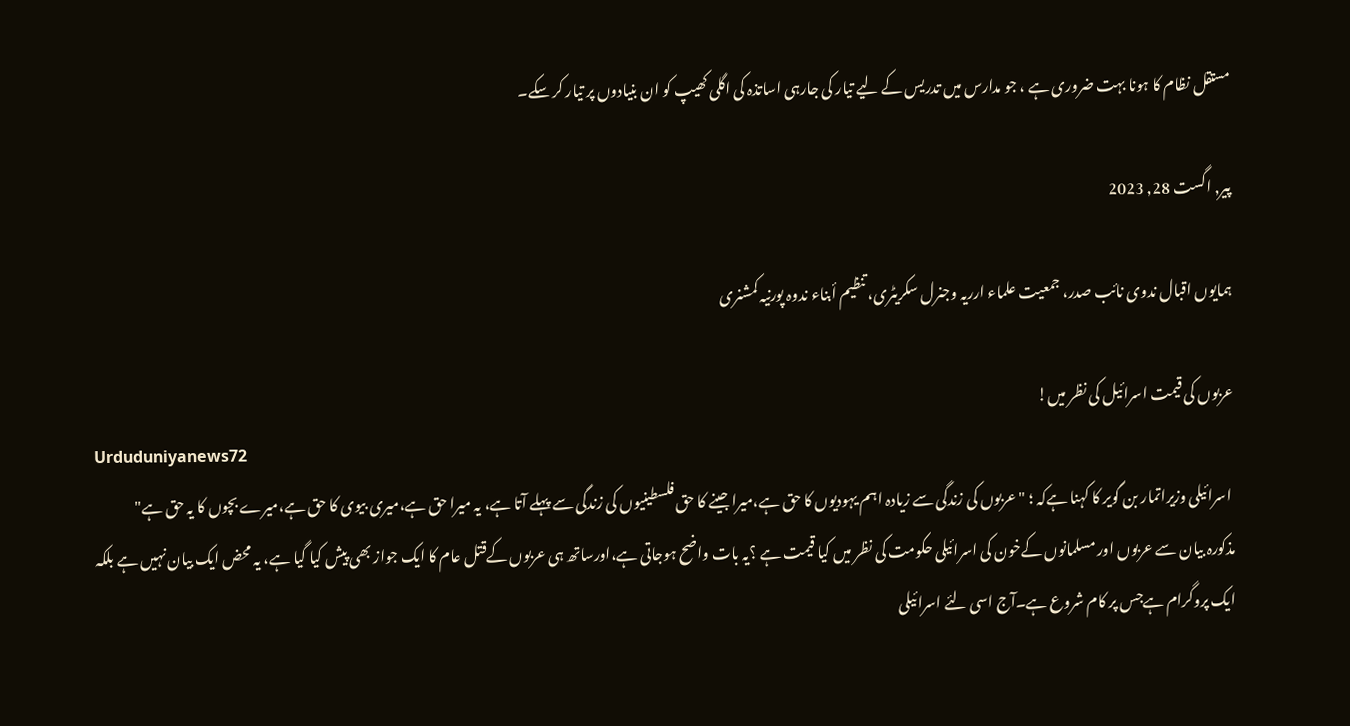مستقل نظام کا ہونا بہت ضروری ہے ، جو مدارس میں تدریس کے لیے تیار کی جارہی اساتذہ کی اگلی کھیپ کو ان بنیادوں پر تیار کر سکے۔

پیر, اگست 28, 2023

ہمایوں اقبال ندوی نائب صدر، جمعیت علماء ارریہ وجنرل سکریٹری، تنظیم أبناء ندوہ پورنیہ کمشنری

عربوں کی قیمت اسرائیل کی نظر میں!
Urduduniyanews72
 اسرائیلی وزیراتمار بن گویر کا کہنا ہےکہ ؛ "عربوں کی زندگی سے زیادہ اہم یہودیوں کا حق ہے،میرا جینے کا حق فلسطینیوں کی زندگی سے پہلے آتا ہے، یہ میرا حق ہے،میری بیوی کا حق ہے،میرے بچوں کا یہ حق ہے"
مذکورہ بیان سے عربوں اور مسلمانوں کےخون کی اسرائیلی حکومت کی نظر میں کیا قیمت ہے ؟یہ بات واضح ہوجاتی ہے،اورساتھ ہی عربوں کےقتل عام کا ایک جواز بھی پیش کیا گیا ہے، یہ محض ایک بیان نہیں ہے بلکہ ایک پروگرام ہےجس پر کام شروع ہے۔آج اسی لئے اسرائیلی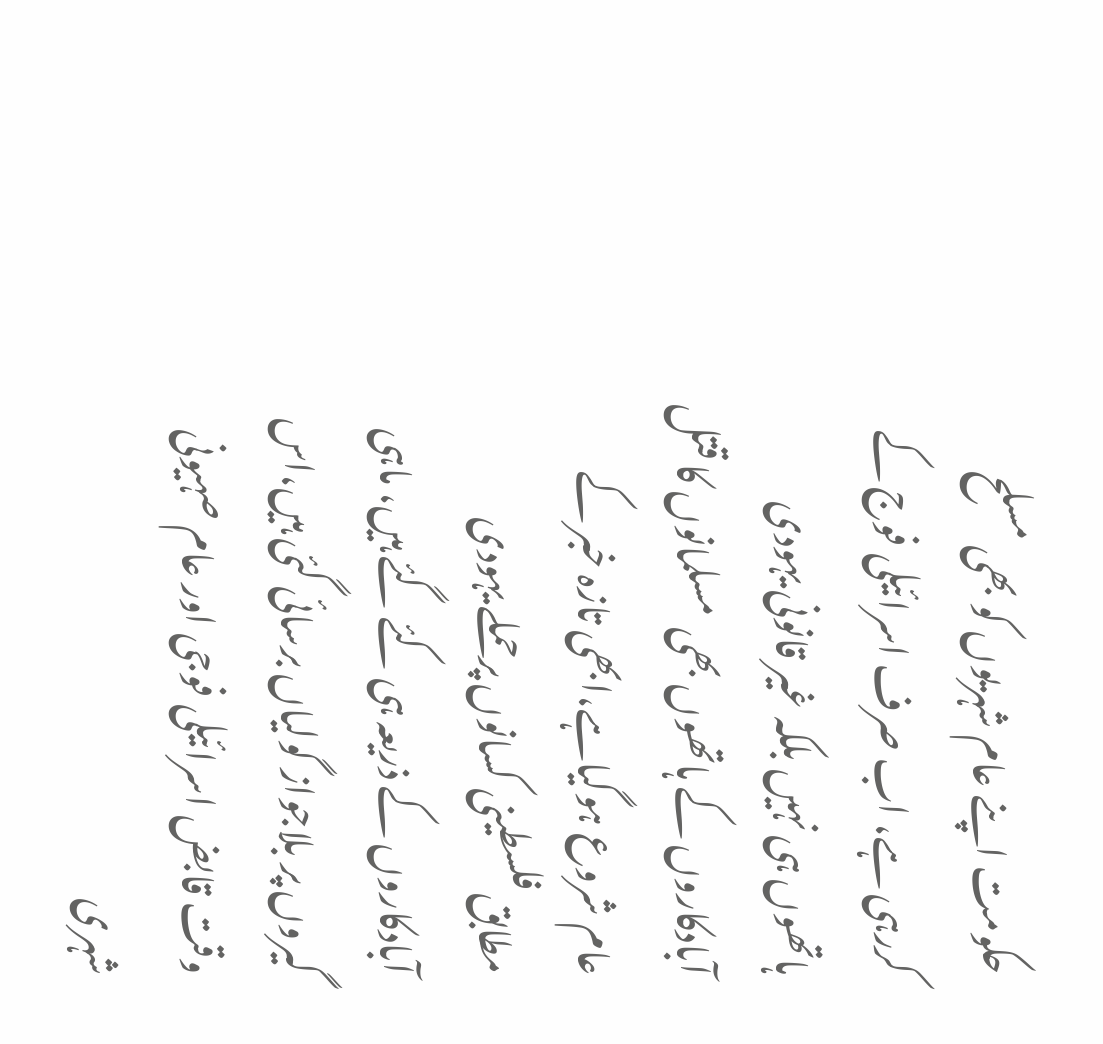حکومت اپنے عام شہریوں کو بھی مسلح کررہی ہے، اب صرف اسرائیلی فوج کے ہاتھوں ہی نہیں بلکہ غیر قانونی یہودی آبادکاروں کے ہاتھوں بھی  مسلمانوں کا قتل عام شروع ہوگیاہے،ابھی تازہ خبر کے مطابق فلسطینی کسانوں پرحملے یہودی آبادکاروں کے ذریعہ ہی کئے گئے ہیں، ماہی گیروں پر بلاجواز گولیاں برسائی گئی ہیں،اس وقت قابض اسرائیلی فوجی اور عام صہیونی شہری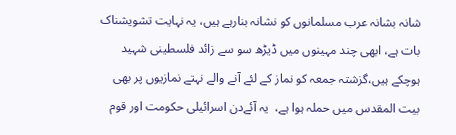شانہ بشانہ عرب مسلمانوں کو نشانہ بنارہے ہیں، یہ نہایت تشویشناک بات ہے، ابھی چند مہینوں میں ڈیڑھ سو سے زائد فلسطینی شہید ہوچکے ہیں،گزشتہ جمعہ کو نماز کے لئے آنے والے نہتے نمازیوں پر بھی بیت المقدس میں حملہ ہوا ہے،  یہ آئےدن اسرائیلی حکومت اور قوم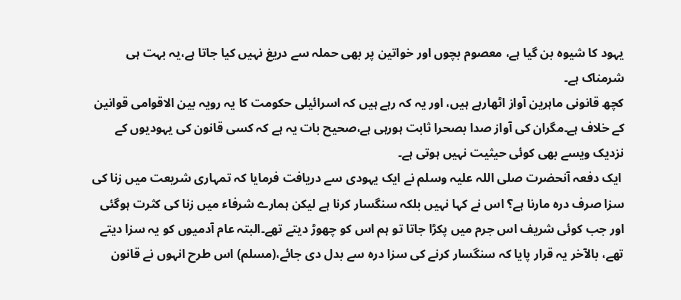یہود کا شیوہ بن گیا ہے، معصوم بچوں اور خواتین پر بھی حملہ سے دریغ نہیں کیا جاتا ہے،یہ بہت ہی شرمناک ہے۔
کچھ قانونی ماہرین آواز اٹھارہے ہیں، اور یہ کہ رہے ہیں کہ اسرائیلی حکومت کا یہ رویہ بین الاقوامی قوانین کے خلاف ہے۔مگران کی آواز صدا بصحرا ثابت ہورہی ہے،صحیح بات یہ ہے کہ کسی قانون کی یہودیوں کے نزدیک ویسے بھی کوئی حیثیت نہیں ہوتی ہے۔
 ایک دفعہ آنحضرت صلی اللہ علیہ وسلم نے ایک یہودی سے دریافت فرمایا کہ تمہاری شریعت میں زنا کی سزا صرف درہ مارنا ہے؟ اس نے کہا نہیں بلکہ سنگسار کرنا ہے لیکن ہمارے شرفاء میں زنا کی کثرت ہوگئی اور جب کوئی شریف اس جرم میں پکڑا جاتا تو ہم اس کو چھوڑ دیتے تھے۔البتہ عام آدمیوں کو یہ سزا دیتے تھے، بالآخر یہ قرار پایا کہ سنگسار کرنے کی سزا درہ سے بدل دی جائے،(مسلم) اس طرح انہوں نے قانون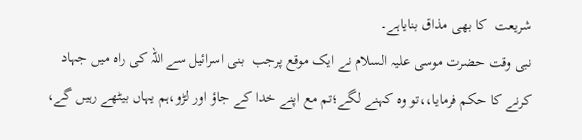شریعت  کا بھی مذاق بنایاہے۔
نبی وقت حضرت موسی علیہ السلام نے ایک موقع پرجب  بنی اسرائیل سے اللہ کی راہ میں جہاد کرنے کا حکم فرمایا،،تو وہ کہنے لگے؛تم مع اپنے خدا کے جاؤ اور لڑو،ہم یہاں بیٹھے رہیں گے،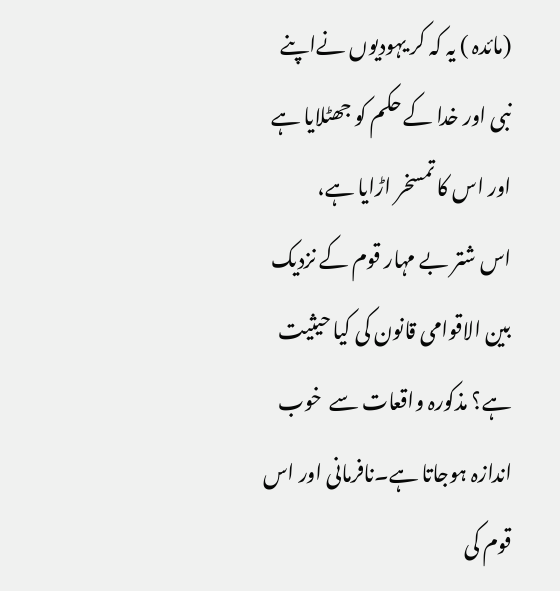(مائدہ ) یہ کہ کر یہودیوں نےاپنے نبی اور خدا کے حکم کو جھٹلایا ہے اور اس کا تمسخر اڑایا ہے،
اس شتر بے مہار قوم کے نزدیک بین الاقوامی قانون کی کیا حیثیت ہے؟ مذکورہ واقعات سے  خوب اندازہ ہوجاتا ہے۔نافرمانی اور اس قوم کی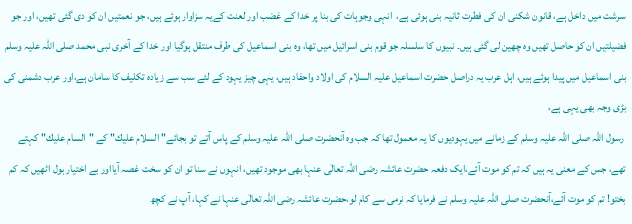سرشت میں داخل ہے، قانون شکنی ان کی فطرت ثانیہ بنی ہوئی ہے،  انہی وجوہات کی بنا پر خدا کے غضب اور لعنت کےیہ سزاوار ہوئے ہیں، جو نعمتیں ان کو دی گئی تھیں، اور جو فضیلتیں ان کو حاصل تھیں وہ چھین لی گئی ہیں۔ نبیوں کا سلسلہ جو قوم بنی اسرائیل میں تھا، وہ بنی اسماعیل کی طرف منتقل ہوگیا اور خدا کے آخری نبی محمد صلی اللہ علیہ وسلم بنی اسماعیل میں پیدا ہوئے ہیں، اہل عرب یہ دراصل حضرت اسماعیل علیہ السلام کی اولاد واحفاد ہیں، یہی چیز یہود کے لئے سب سے زیادہ تکلیف کا سامان ہے،اور عرب دشمنی کی بڑی وجہ بھی یہی ہے،
 رسول اللہ صلی اللہ علیہ وسلم کے زمانے میں یہودیوں کا یہ معمول تھا کہ جب وہ آنحضرت صلی اللہ علیہ وسلم کے پاس آتے تو بجائے" السلام علیك" کے "السام علیك" کہتے تھے، جس کے معنی یہ ہیں کہ تم کو موت آئے،ایک دفعہ حضرت عائشہ رضی اللہ تعالٰی عنہا بھی موجود تھیں، انہوں نے سنا تو ان کو سخت غصہ آیااور بے اختیار بول اٹھیں کہ کم بختو! تم کو موت آئے،آنحضرت صلی اللہ علیہ وسلم نے فرمایا کہ نرمی سے کام لو،حضرت عائشہ رضی اللہ تعالٰی عنہا نے کہا، آپ نے کچھ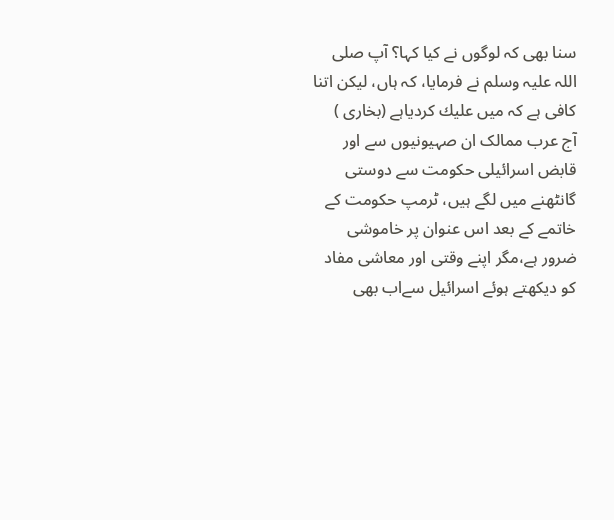سنا بھی کہ لوگوں نے کیا کہا؟ آپ صلی اللہ علیہ وسلم نے فرمایا، کہ ہاں، لیکن اتنا کافی ہے کہ میں علیك کردیاہے (بخاری )
آج عرب ممالک ان صہیونیوں سے اور قابض اسرائیلی حکومت سے دوستی گانٹھنے میں لگے ہیں، ٹرمپ حکومت کے خاتمے کے بعد اس عنوان پر خاموشی ضرور ہے،مگر اپنے وقتی اور معاشی مفاد کو دیکھتے ہوئے اسرائیل سےاب بھی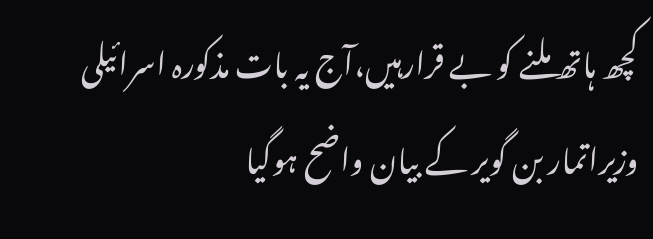کچھ ہاتھ ملنے کو بے قرارہیں،آج یہ بات مذکورہ اسرائیلی وزیراتمار بن گویر کے بیان واضح ہوگیا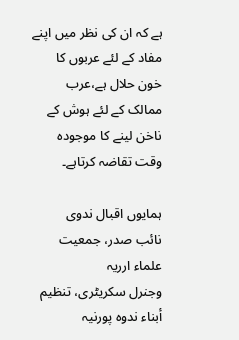ہے کہ ان کی نظر میں اپنے مفاد کے لئے عربوں کا خون حلال ہے،عرب ممالک کے لئے ہوش کے ناخن لینے کا موجودہ وقت تقاضہ کرتاہے۔

ہمایوں اقبال ندوی
نائب صدر، جمعیت علماء ارریہ
وجنرل سکریٹری، تنظیم أبناء ندوہ پورنیہ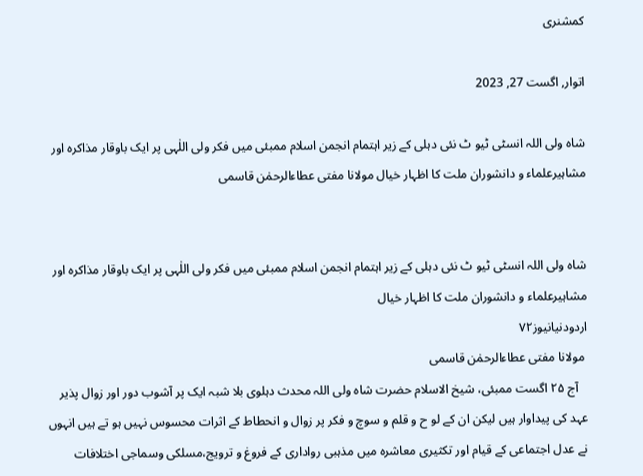کمشنری

اتوار, اگست 27, 2023

شاہ ولی اللہ انسٹی ٹیو ٹ نئی دہلی کے زیر اہتمام انجمن اسلام ممبئی میں فکر ولی اللٰہی پر ایک باوقار مذاکرہ اور مشاہیرعلماء و دانشوران ملت کا اظہار خیال مولانا مفتی عطاءالرحمٰن قاسمی


شاہ ولی اللہ انسٹی ٹیو ٹ نئی دہلی کے زیر اہتمام انجمن اسلام ممبئی میں فکر ولی اللٰہی پر ایک باوقار مذاکرہ اور مشاہیرعلماء و دانشوران ملت کا اظہار خیال
اردودنیانیوز۷۲
 مولانا مفتی عطاءالرحمٰن قاسمی
   آج ۲۵ اگست ممبئی، شیخ الاسلام حضرت شاہ ولی اللہ محدث دہلوی بلا شبہ ایک پر آشوب دور اور زوال پذیر عہد کی پیداوار ہیں لیکن ان کے لو ح و قلم و سوچ و فکر پر زوال و انحطاط کے اثرات محسوس نہیں ہو تے ہیں انہوں نے عدل اجتماعی کے قیام اور تکثیری معاشرہ میں مذہبی رواداری کے فروغ و ترویج،مسلکی وسماجی اختلافات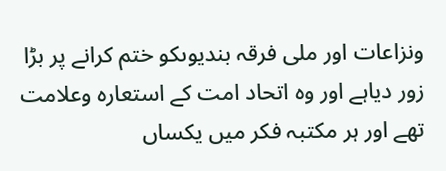ونزاعات اور ملی فرقہ بندیوںکو ختم کرانے پر بڑا زور دیاہے اور وہ اتحاد امت کے استعارہ وعلامت تھے اور ہر مکتبہ فکر میں یکساں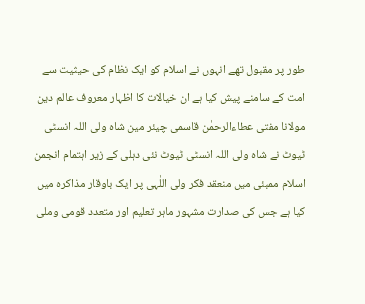طور پر مقبول تھے انہوں نے اسلام کو ایک نظام کی حیثیت سے امت کے سامنے پیش کیا ہے ان خیالات کا اظہار معروف عالم دین مولانا مفتی عطاءالرحمٰن قاسمی چیئر مین شاہ ولی اللہ انسٹی ٹیوٹ نے شاہ ولی اللہ انسٹی ٹیوٹ نئی دہلی کے زیر اہتمام انجمن اسلام ممبئی میں منعقد فکر ولی اللٰہی پر ایک باوقار مذاکرہ میں کیا ہے جس کی صدارت مشہور ماہر تعلیم اور متعدد قومی وملی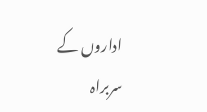اداروں کے سربراہ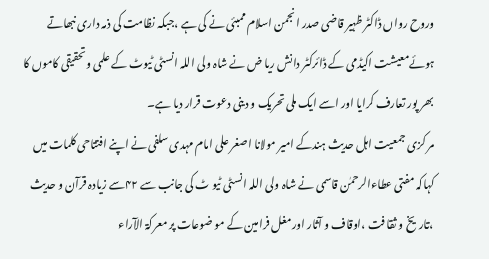وروح رواں ڈاکٹر ظہیر قاضی صدر انجمن اسلام ممبئی نے کی ہے ،جبکہ نظامت کی ذمہ داری نبھاتے ہوئےمعیشت اکیڈمی کے ڈائرکٹر دانش ریا ض نے شاہ ولی اللہ انسٹی ٹیوٹ کے علمی وتحقیقی کاموں کا بھر پور تعارف کرایا اور اسے ایک ملی تحریک و دینی دعوت قرار دیا ہے۔
مر کزی جمعیت اہل حدیث ہندکے امیر مولانا اصغر علی امام مہدی سلفی نے اپنے افتتاحی کلمات میں کہاکہ مفتی عطاءالرحمٰن قاسمی نے شاہ ولی اللہ انسٹی ٹیو ٹ کی جانب سے ۴۲سے زیادہ قرآن و حدیث ،تاریخ و ثقا فت ،اوقاف و آثار اور مغل فرامین کے مو ضوعات پر معرکۃ الآراء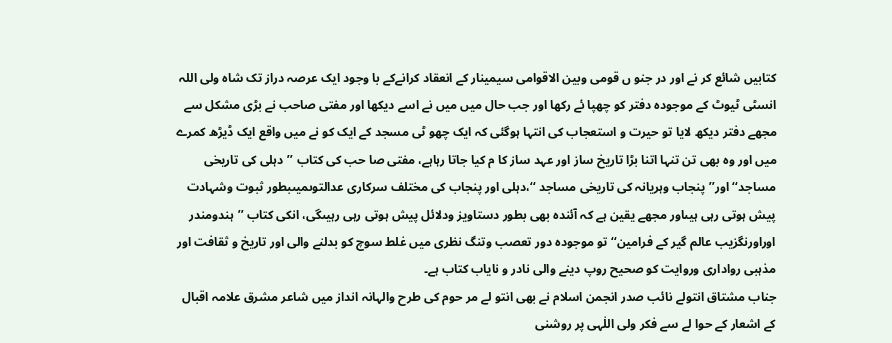کتابیں شائع کر نے اور در جنو ں قومی وبین الاقوامی سیمینار کے انعقاد کرانےکے با وجود ایک عرصہ دراز تک شاہ ولی اللہ انسٹی ٹیوٹ کے موجودہ دفتر کو چھپا ئے رکھا اور جب حال میں میں نے اسے دیکھا اور مفتی صاحب نے بڑی مشکل سے مجھے دفتر دیکھ لایا تو حیرت و استعجاب کی انتہا ہوگئی کہ ایک چھو ٹی مسجد کے ایک کو نے میں واقع ایک ڈیڑھ کمرے میں اور وہ بھی تن تنہا اتنا بڑا تاریخ ساز اور عہد ساز کا م کیا جاتا رہاہے، مفتی صا حب کی کتاب ’’دہلی کی تاریخی مساجد‘‘ اور’’پنجاب وہریانہ کی تاریخی مساجد ‘‘،دہلی اور پنجاب کی مختلف سرکاری عدالتوںمیںبطور ثبوت وشہادت پیش ہوتی رہی ہیںاور مجھے یقین ہے کہ آئندہ بھی بطور دستاویز ودلائل پیش ہوتی رہی رہیںگی، انکی کتاب ’’ہندومندر اوراورنگزیب عالم گیر کے فرامین‘‘ تو موجودہ دور تعصب وتنگ نظری میں غلط سوچ کو بدلنے والی اور تاریخ و ثقافت اور مذہبی رواداری وروایت کو صحیح روپ دینے والی نادر و نایاب کتاب ہے۔
جناب مشتاق انتولے نائب صدر انجمن اسلام نے بھی انتو لے مر حوم کی طرح والہانہ انداز میں شاعر مشرق علامہ اقبال کے اشعار کے حوا لے سے فکر ولی اللٰہی پر روشنی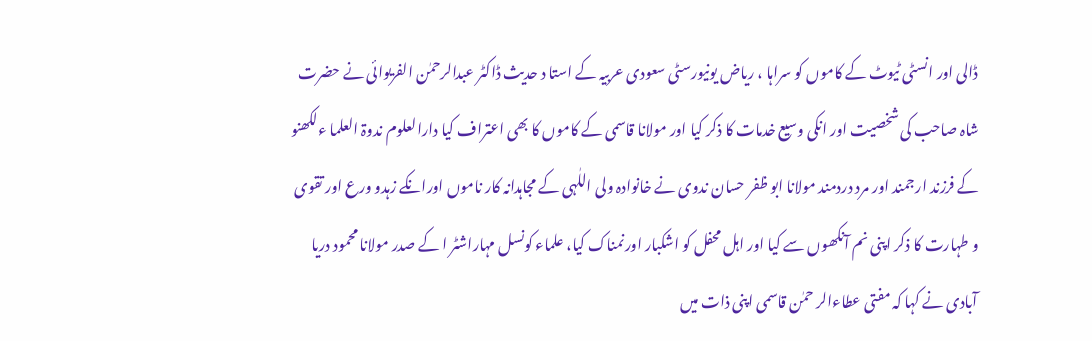ڈالی اور انسٹی ٹیوٹ کے کاموں کو سراہا ، ریاض یونیورسٹی سعودی عربیہ کے استا د حدیث ڈاکٹر عبدالرحمٰن الفریوائی نے حضرت شاہ صاحب کی شخصیت اور انکی وسیع خدمات کا ذکر کیا اور مولانا قاسمی کے کاموں کا بھی اعتراف کیا دارالعلوم ندوۃ العلما ءلکھنو کے فرزند ارجمند اور مرد دردمند مولانا ابو ظفر حسان ندوی نے خانوادہ ولی اللٰہی کے مجاہدانہ کار ناموں اورانکے زہدو ورع اور تقوی و طہارت کا ذکر اپنی نم آنکھوں سے کیا اور اہل محفل کو اشکبار اورنمناک کیا، علماء کونسل مہاراشٹر ا کے صدر مولانا محمود دریا آبادی نے کہا کہ مفتی عطاءالر حمٰن قاسمی اپنی ذات میں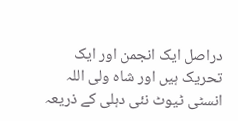دراصل ایک انجمن اور ایک تحریک ہیں اور شاہ ولی اللہ انسٹی ٹیوٹ نئی دہلی کے ذریعہ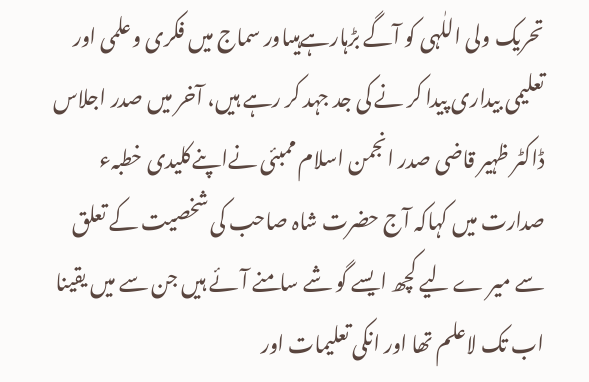تحریک ولی اللٰہی کو آگے بڑہارہےہیںاور سماج میں فکری وعلمی اور تعلیمی بیداری پیدا کر نے کی جد جہد کر رہے ہیں، آخر میں صدر اجلاس ڈاکٹر ظہیر قاضی صدر انجمن اسلام ممبئی نےاپنےکلیدی خطبہء صدارت میں کہاکہ آج حضرت شاہ صاحب کی شخصیت کے تعلق سے میر ے لیے کچھ ایسے گو شے سامنے آئے ہیں جن سے میں یقینا اب تک لاعلم تھا اور انکی تعلیمات اور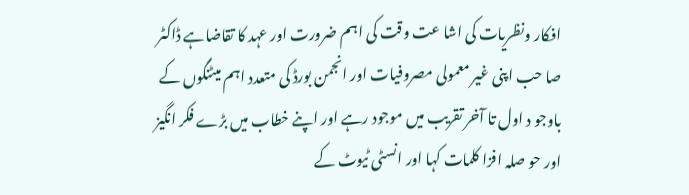افکار ونظریات کی اشا عت وقت کی اہم ضرورت اور عہد کا تقاضاہے ڈاکٹر صا حب اپنی غیر معمولی مصروفیات اور انجمن بورڈ کی متعدد اہم میٹنگوں کے باوجو د اول تا آخر تقریب میں موجود رہے اور اپنے خطاب میں بڑے فکر انگیز اور حو صلہ افزا کلمات کہا اور انسٹی ٹیوٹ کے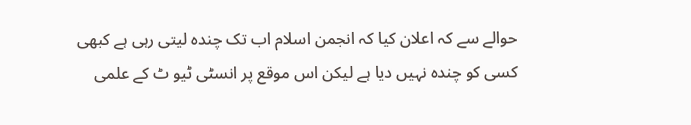حوالے سے کہ اعلان کیا کہ انجمن اسلام اب تک چندہ لیتی رہی ہے کبھی کسی کو چندہ نہیں دیا ہے لیکن اس موقع پر انسٹی ٹیو ٹ کے علمی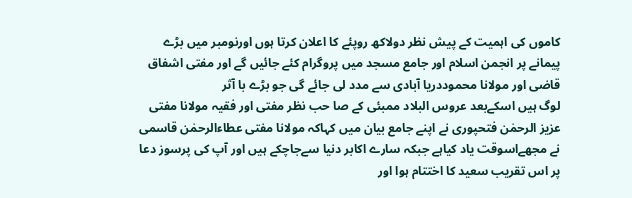کاموں کی اہمیت کے پیش نظر دولاکھ روپئے کا اعلان کرتا ہوں اورنومبر میں بڑے پیمانے پر انجمن اسلام اور جامع مسجد میں پروگرام کئے جائیں گے اور مفتی اشفاق قاضی اور مولانا محموددریا آبادی سے مدد لی جائے گی جو بڑے با آثر
لوگ ہیں اسکےبعد عروس البلاد ممبئی کے صا حب نظر مفتی اور فقیہ مولانا مفتی عزیز الرحمٰن فتحپوری نے اپنے جامع بیان میں کہاکہ مولانا مفتی عطاءالرحمٰن قاسمی نے مجھےاسوقت یاد کیاہے جبکہ سارے اکابر دنیا سےجاچکے ہیں اور آپ کی پرسوز دعا پر اس تقریب سعید کا اختتام ہوا اور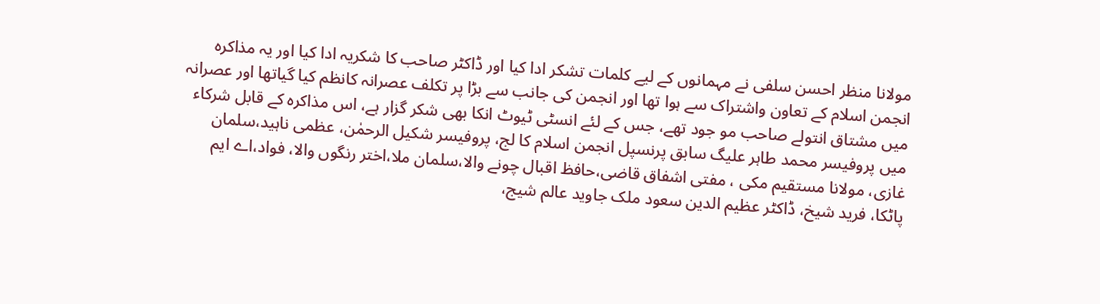مولانا منظر احسن سلفی نے مہمانوں کے لیے کلمات تشکر ادا کیا اور ڈاکٹر صاحب کا شکریہ ادا کیا اور یہ مذاکرہ انجمن اسلام کے تعاون واشتراک سے ہوا تھا اور انجمن کی جانب سے بڑا پر تکلف عصرانہ کانظم کیا گیاتھا اور عصرانہ میں مشتاق انتولے صاحب مو جود تھے، جس کے لئے انسٹی ٹیوٹ انکا بھی شکر گزار ہے، اس مذاکرہ کے قابل شرکاء میں پروفیسر محمد طاہر علیگ سابق پرنسپل انجمن اسلام کا لج، پروفیسر شکیل الرحمٰن، عظمی ناہید،سلمان غازی، مولانا مستقیم مکی ، مفتی اشفاق قاضی،حافظ اقبال چونے والا،سلمان ملا،اختر رنگوں والا، فواد،اے ایم پاٹکا، فرید شیخ، ڈاکٹر عظیم الدین سعود ملک جاوید عالم شیج،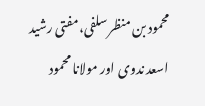محمود بن منظر سلفی،مفتی رشید اسعد ندوی اور مولانا محمود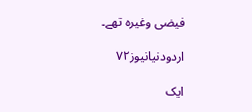فیضی وغیرہ تھے۔

اردودنیانیوز۷۲

ایک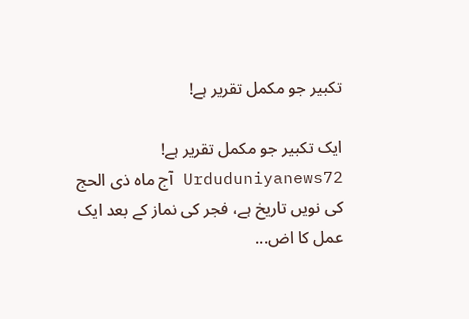تکبیر جو مکمل تقریر ہے!

ایک تکبیر جو مکمل تقریر ہے!                   Urduduniyanews72 آج ماہ ذی الحج کی نویں تاریخ ہے، فجر کی نماز کے بعد ایک عمل کا اض...